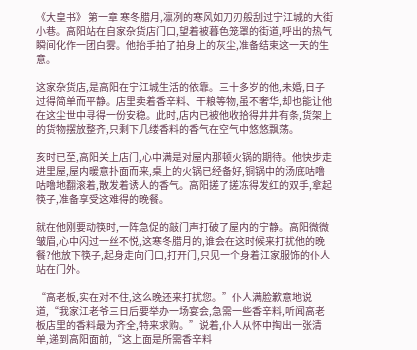《大皇书》 第一章 寒冬腊月,凛冽的寒风如刀刃般刮过宁江城的大街小巷。高阳站在自家杂货店门口,望着被暮色笼罩的街道,呼出的热气瞬间化作一团白雾。他抬手拍了拍身上的灰尘,准备结束这一天的生意。

这家杂货店,是高阳在宁江城生活的依靠。三十多岁的他,未婚,日子过得简单而平静。店里卖着香辛料、干粮等物,虽不奢华,却也能让他在这尘世中寻得一份安稳。此时,店内已被他收拾得井井有条,货架上的货物摆放整齐,只剩下几缕香料的香气在空气中悠悠飘荡。

亥时已至,高阳关上店门,心中满是对屋内那顿火锅的期待。他快步走进里屋,屋内暖意扑面而来,桌上的火锅已经备好,铜锅中的汤底咕噜咕噜地翻滚着,散发着诱人的香气。高阳搓了搓冻得发红的双手,拿起筷子,准备享受这难得的晚餐。

就在他刚要动筷时,一阵急促的敲门声打破了屋内的宁静。高阳微微皱眉,心中闪过一丝不悦,这寒冬腊月的,谁会在这时候来打扰他的晚餐?他放下筷子,起身走向门口,打开门,只见一个身着江家服饰的仆人站在门外。

“高老板,实在对不住,这么晚还来打扰您。”仆人满脸歉意地说道,“我家江老爷三日后要举办一场宴会,急需一些香辛料,听闻高老板店里的香料最为齐全,特来求购。”说着,仆人从怀中掏出一张清单,递到高阳面前,“这上面是所需香辛料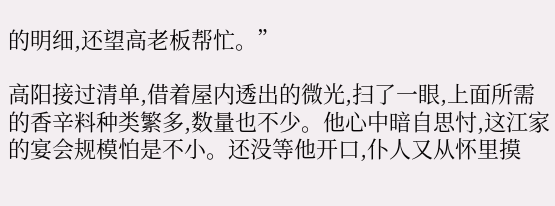的明细,还望高老板帮忙。”

高阳接过清单,借着屋内透出的微光,扫了一眼,上面所需的香辛料种类繁多,数量也不少。他心中暗自思忖,这江家的宴会规模怕是不小。还没等他开口,仆人又从怀里摸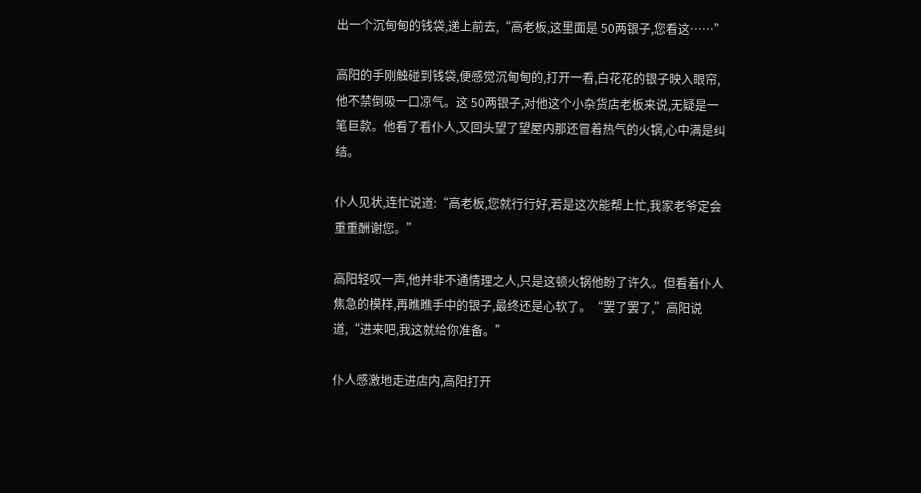出一个沉甸甸的钱袋,递上前去,“高老板,这里面是 50两银子,您看这……”

高阳的手刚触碰到钱袋,便感觉沉甸甸的,打开一看,白花花的银子映入眼帘,他不禁倒吸一口凉气。这 50两银子,对他这个小杂货店老板来说,无疑是一笔巨款。他看了看仆人,又回头望了望屋内那还冒着热气的火锅,心中满是纠结。

仆人见状,连忙说道:“高老板,您就行行好,若是这次能帮上忙,我家老爷定会重重酬谢您。”

高阳轻叹一声,他并非不通情理之人,只是这顿火锅他盼了许久。但看着仆人焦急的模样,再瞧瞧手中的银子,最终还是心软了。“罢了罢了,”高阳说道,“进来吧,我这就给你准备。”

仆人感激地走进店内,高阳打开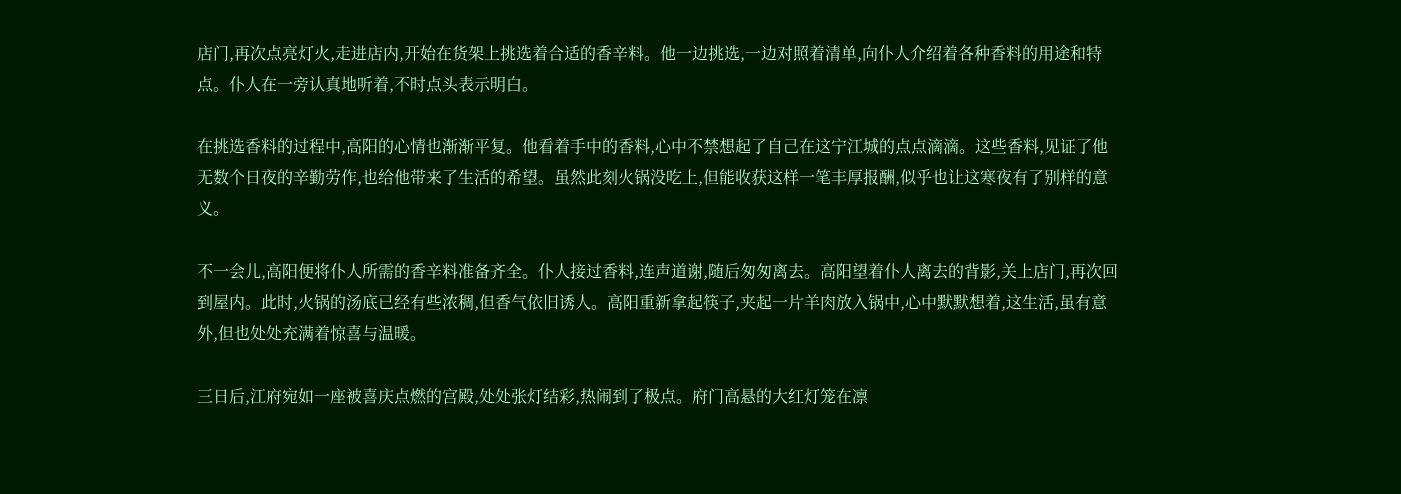店门,再次点亮灯火,走进店内,开始在货架上挑选着合适的香辛料。他一边挑选,一边对照着清单,向仆人介绍着各种香料的用途和特点。仆人在一旁认真地听着,不时点头表示明白。

在挑选香料的过程中,高阳的心情也渐渐平复。他看着手中的香料,心中不禁想起了自己在这宁江城的点点滴滴。这些香料,见证了他无数个日夜的辛勤劳作,也给他带来了生活的希望。虽然此刻火锅没吃上,但能收获这样一笔丰厚报酬,似乎也让这寒夜有了别样的意义。

不一会儿,高阳便将仆人所需的香辛料准备齐全。仆人接过香料,连声道谢,随后匆匆离去。高阳望着仆人离去的背影,关上店门,再次回到屋内。此时,火锅的汤底已经有些浓稠,但香气依旧诱人。高阳重新拿起筷子,夹起一片羊肉放入锅中,心中默默想着,这生活,虽有意外,但也处处充满着惊喜与温暖。

三日后,江府宛如一座被喜庆点燃的宫殿,处处张灯结彩,热闹到了极点。府门高悬的大红灯笼在凛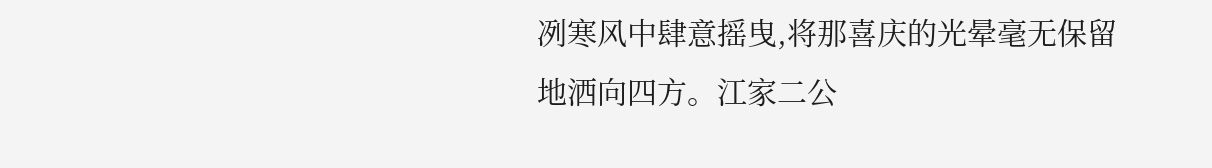冽寒风中肆意摇曳,将那喜庆的光晕毫无保留地洒向四方。江家二公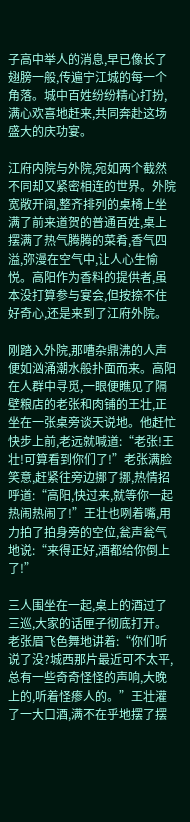子高中举人的消息,早已像长了翅膀一般,传遍宁江城的每一个角落。城中百姓纷纷精心打扮,满心欢喜地赶来,共同奔赴这场盛大的庆功宴。

江府内院与外院,宛如两个截然不同却又紧密相连的世界。外院宽敞开阔,整齐排列的桌椅上坐满了前来道贺的普通百姓,桌上摆满了热气腾腾的菜肴,香气四溢,弥漫在空气中,让人心生愉悦。高阳作为香料的提供者,虽本没打算参与宴会,但按捺不住好奇心,还是来到了江府外院。

刚踏入外院,那嘈杂鼎沸的人声便如汹涌潮水般扑面而来。高阳在人群中寻觅,一眼便瞧见了隔壁粮店的老张和肉铺的王壮,正坐在一张桌旁谈天说地。他赶忙快步上前,老远就喊道:“老张!王壮!可算看到你们了!”老张满脸笑意,赶紧往旁边挪了挪,热情招呼道:“高阳,快过来,就等你一起热闹热闹了!”王壮也咧着嘴,用力拍了拍身旁的空位,瓮声瓮气地说:“来得正好,酒都给你倒上了!”

三人围坐在一起,桌上的酒过了三巡,大家的话匣子彻底打开。老张眉飞色舞地讲着:“你们听说了没?城西那片最近可不太平,总有一些奇奇怪怪的声响,大晚上的,听着怪瘆人的。”王壮灌了一大口酒,满不在乎地摆了摆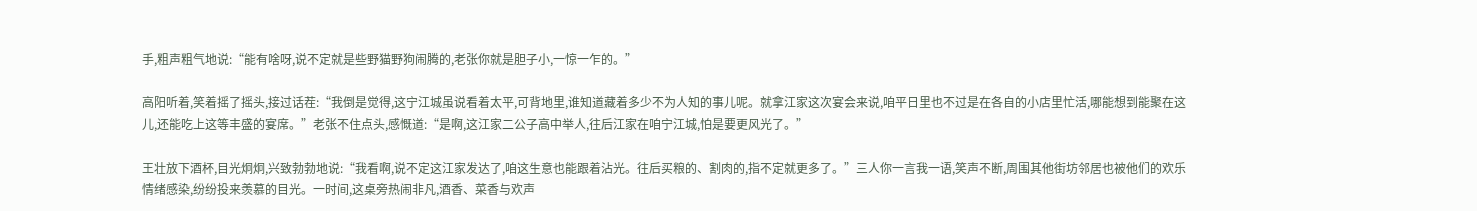手,粗声粗气地说:“能有啥呀,说不定就是些野猫野狗闹腾的,老张你就是胆子小,一惊一乍的。”

高阳听着,笑着摇了摇头,接过话茬:“我倒是觉得,这宁江城虽说看着太平,可背地里,谁知道藏着多少不为人知的事儿呢。就拿江家这次宴会来说,咱平日里也不过是在各自的小店里忙活,哪能想到能聚在这儿,还能吃上这等丰盛的宴席。”老张不住点头,感慨道:“是啊,这江家二公子高中举人,往后江家在咱宁江城,怕是要更风光了。”

王壮放下酒杯,目光炯炯,兴致勃勃地说:“我看啊,说不定这江家发达了,咱这生意也能跟着沾光。往后买粮的、割肉的,指不定就更多了。”三人你一言我一语,笑声不断,周围其他街坊邻居也被他们的欢乐情绪感染,纷纷投来羡慕的目光。一时间,这桌旁热闹非凡,酒香、菜香与欢声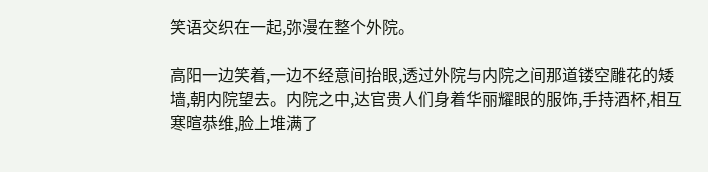笑语交织在一起,弥漫在整个外院。

高阳一边笑着,一边不经意间抬眼,透过外院与内院之间那道镂空雕花的矮墙,朝内院望去。内院之中,达官贵人们身着华丽耀眼的服饰,手持酒杯,相互寒暄恭维,脸上堆满了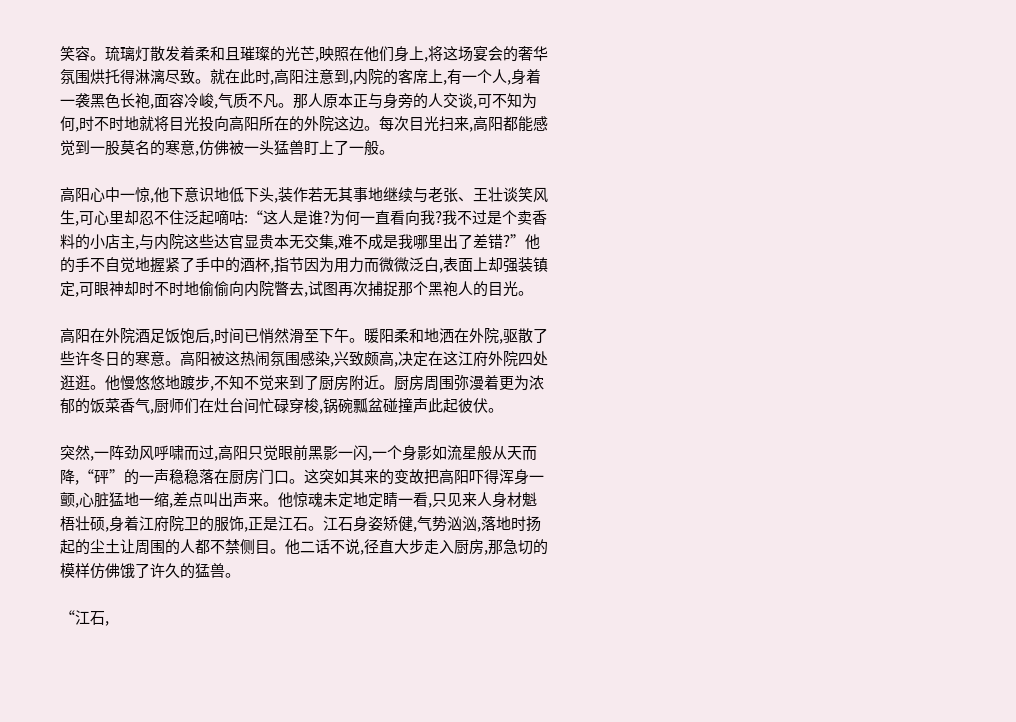笑容。琉璃灯散发着柔和且璀璨的光芒,映照在他们身上,将这场宴会的奢华氛围烘托得淋漓尽致。就在此时,高阳注意到,内院的客席上,有一个人,身着一袭黑色长袍,面容冷峻,气质不凡。那人原本正与身旁的人交谈,可不知为何,时不时地就将目光投向高阳所在的外院这边。每次目光扫来,高阳都能感觉到一股莫名的寒意,仿佛被一头猛兽盯上了一般。

高阳心中一惊,他下意识地低下头,装作若无其事地继续与老张、王壮谈笑风生,可心里却忍不住泛起嘀咕:“这人是谁?为何一直看向我?我不过是个卖香料的小店主,与内院这些达官显贵本无交集,难不成是我哪里出了差错?”他的手不自觉地握紧了手中的酒杯,指节因为用力而微微泛白,表面上却强装镇定,可眼神却时不时地偷偷向内院瞥去,试图再次捕捉那个黑袍人的目光。

高阳在外院酒足饭饱后,时间已悄然滑至下午。暖阳柔和地洒在外院,驱散了些许冬日的寒意。高阳被这热闹氛围感染,兴致颇高,决定在这江府外院四处逛逛。他慢悠悠地踱步,不知不觉来到了厨房附近。厨房周围弥漫着更为浓郁的饭菜香气,厨师们在灶台间忙碌穿梭,锅碗瓢盆碰撞声此起彼伏。

突然,一阵劲风呼啸而过,高阳只觉眼前黑影一闪,一个身影如流星般从天而降,“砰”的一声稳稳落在厨房门口。这突如其来的变故把高阳吓得浑身一颤,心脏猛地一缩,差点叫出声来。他惊魂未定地定睛一看,只见来人身材魁梧壮硕,身着江府院卫的服饰,正是江石。江石身姿矫健,气势汹汹,落地时扬起的尘土让周围的人都不禁侧目。他二话不说,径直大步走入厨房,那急切的模样仿佛饿了许久的猛兽。

“江石,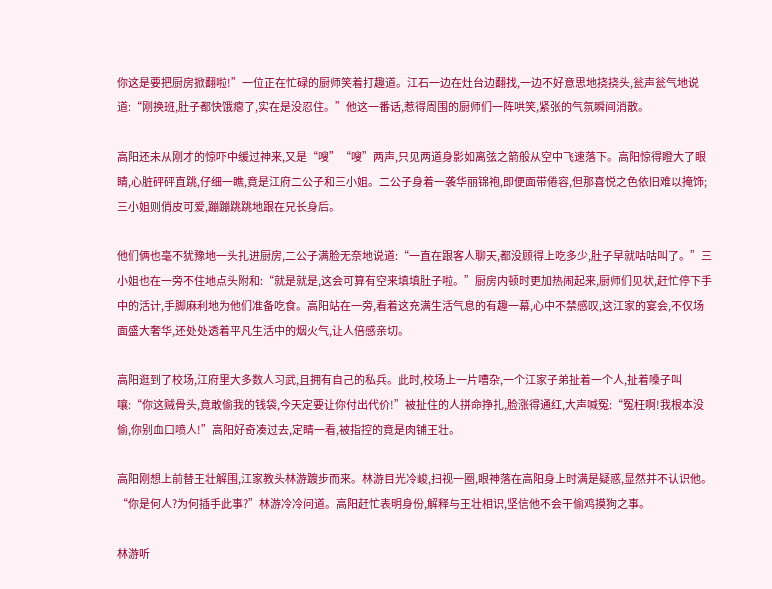你这是要把厨房掀翻啦!”一位正在忙碌的厨师笑着打趣道。江石一边在灶台边翻找,一边不好意思地挠挠头,瓮声瓮气地说道:“刚换班,肚子都快饿瘪了,实在是没忍住。”他这一番话,惹得周围的厨师们一阵哄笑,紧张的气氛瞬间消散。

高阳还未从刚才的惊吓中缓过神来,又是“嗖”“嗖”两声,只见两道身影如离弦之箭般从空中飞速落下。高阳惊得瞪大了眼睛,心脏砰砰直跳,仔细一瞧,竟是江府二公子和三小姐。二公子身着一袭华丽锦袍,即便面带倦容,但那喜悦之色依旧难以掩饰;三小姐则俏皮可爱,蹦蹦跳跳地跟在兄长身后。

他们俩也毫不犹豫地一头扎进厨房,二公子满脸无奈地说道:“一直在跟客人聊天,都没顾得上吃多少,肚子早就咕咕叫了。”三小姐也在一旁不住地点头附和:“就是就是,这会可算有空来填填肚子啦。”厨房内顿时更加热闹起来,厨师们见状,赶忙停下手中的活计,手脚麻利地为他们准备吃食。高阳站在一旁,看着这充满生活气息的有趣一幕,心中不禁感叹,这江家的宴会,不仅场面盛大奢华,还处处透着平凡生活中的烟火气,让人倍感亲切。

高阳逛到了校场,江府里大多数人习武,且拥有自己的私兵。此时,校场上一片嘈杂,一个江家子弟扯着一个人,扯着嗓子叫嚷:“你这贼骨头,竟敢偷我的钱袋,今天定要让你付出代价!”被扯住的人拼命挣扎,脸涨得通红,大声喊冤:“冤枉啊!我根本没偷,你别血口喷人!”高阳好奇凑过去,定睛一看,被指控的竟是肉铺王壮。

高阳刚想上前替王壮解围,江家教头林游踱步而来。林游目光冷峻,扫视一圈,眼神落在高阳身上时满是疑惑,显然并不认识他。“你是何人?为何插手此事?”林游冷冷问道。高阳赶忙表明身份,解释与王壮相识,坚信他不会干偷鸡摸狗之事。

林游听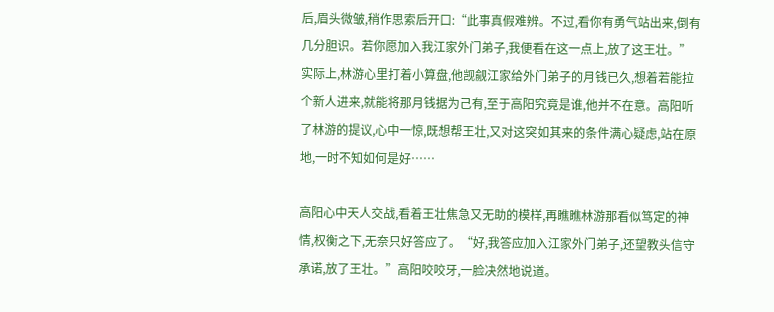后,眉头微皱,稍作思索后开口:“此事真假难辨。不过,看你有勇气站出来,倒有几分胆识。若你愿加入我江家外门弟子,我便看在这一点上,放了这王壮。”实际上,林游心里打着小算盘,他觊觎江家给外门弟子的月钱已久,想着若能拉个新人进来,就能将那月钱据为己有,至于高阳究竟是谁,他并不在意。高阳听了林游的提议,心中一惊,既想帮王壮,又对这突如其来的条件满心疑虑,站在原地,一时不知如何是好……

高阳心中天人交战,看着王壮焦急又无助的模样,再瞧瞧林游那看似笃定的神情,权衡之下,无奈只好答应了。“好,我答应加入江家外门弟子,还望教头信守承诺,放了王壮。”高阳咬咬牙,一脸决然地说道。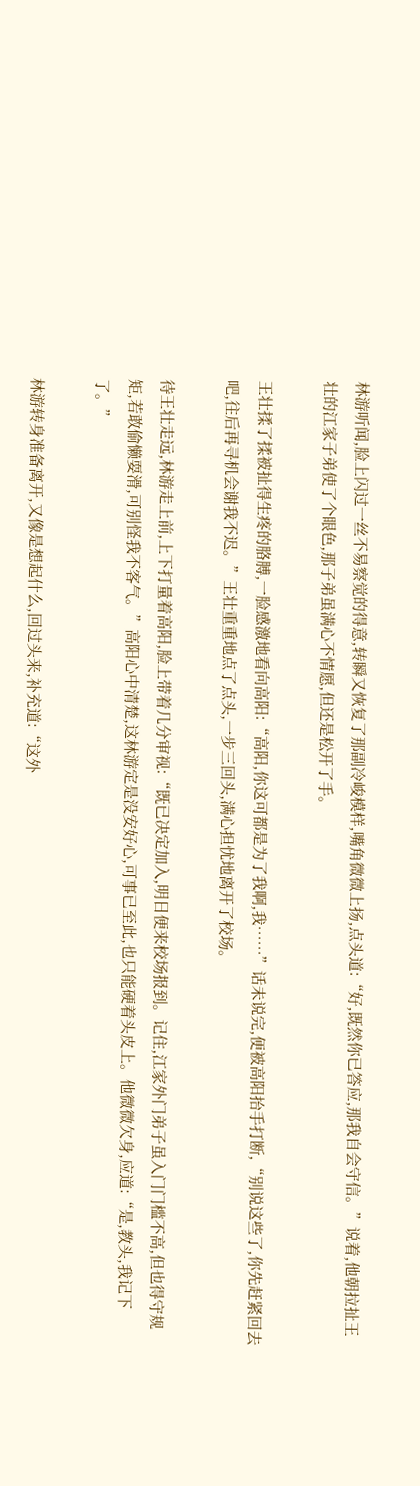林游听闻,脸上闪过一丝不易察觉的得意,转瞬又恢复了那副冷峻模样,嘴角微微上扬,点头道:“好,既然你已答应,那我自会守信。”说着,他朝拉扯王壮的江家子弟使了个眼色,那子弟虽满心不情愿,但还是松开了手。

王壮揉了揉被扯得生疼的胳膊,一脸感激地看向高阳:“高阳,你这可都是为了我啊,我……”话未说完,便被高阳抬手打断,“别说这些了,你先赶紧回去吧,往后再寻机会谢我不迟。”王壮重重地点了点头,一步三回头,满心担忧地离开了校场。

待王壮走远,林游走上前,上下打量着高阳,脸上带着几分审视:“既已决定加入,明日便来校场报到。记住,江家外门弟子虽入门门槛不高,但也得守规矩,若敢偷懒耍滑,可别怪我不客气。”高阳心中清楚,这林游定是没安好心,可事已至此,也只能硬着头皮上。他微微欠身,应道:“是,教头,我记下了。”

林游转身准备离开,又像是想起什么,回过头来,补充道:“这外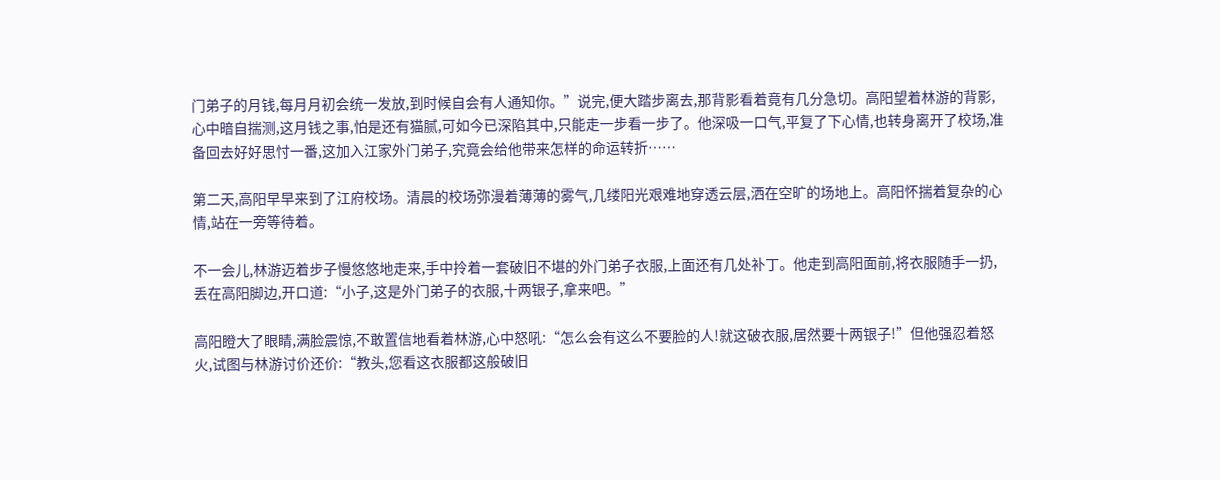门弟子的月钱,每月月初会统一发放,到时候自会有人通知你。”说完,便大踏步离去,那背影看着竟有几分急切。高阳望着林游的背影,心中暗自揣测,这月钱之事,怕是还有猫腻,可如今已深陷其中,只能走一步看一步了。他深吸一口气,平复了下心情,也转身离开了校场,准备回去好好思忖一番,这加入江家外门弟子,究竟会给他带来怎样的命运转折……

第二天,高阳早早来到了江府校场。清晨的校场弥漫着薄薄的雾气,几缕阳光艰难地穿透云层,洒在空旷的场地上。高阳怀揣着复杂的心情,站在一旁等待着。

不一会儿,林游迈着步子慢悠悠地走来,手中拎着一套破旧不堪的外门弟子衣服,上面还有几处补丁。他走到高阳面前,将衣服随手一扔,丢在高阳脚边,开口道:“小子,这是外门弟子的衣服,十两银子,拿来吧。”

高阳瞪大了眼睛,满脸震惊,不敢置信地看着林游,心中怒吼:“怎么会有这么不要脸的人!就这破衣服,居然要十两银子!”但他强忍着怒火,试图与林游讨价还价:“教头,您看这衣服都这般破旧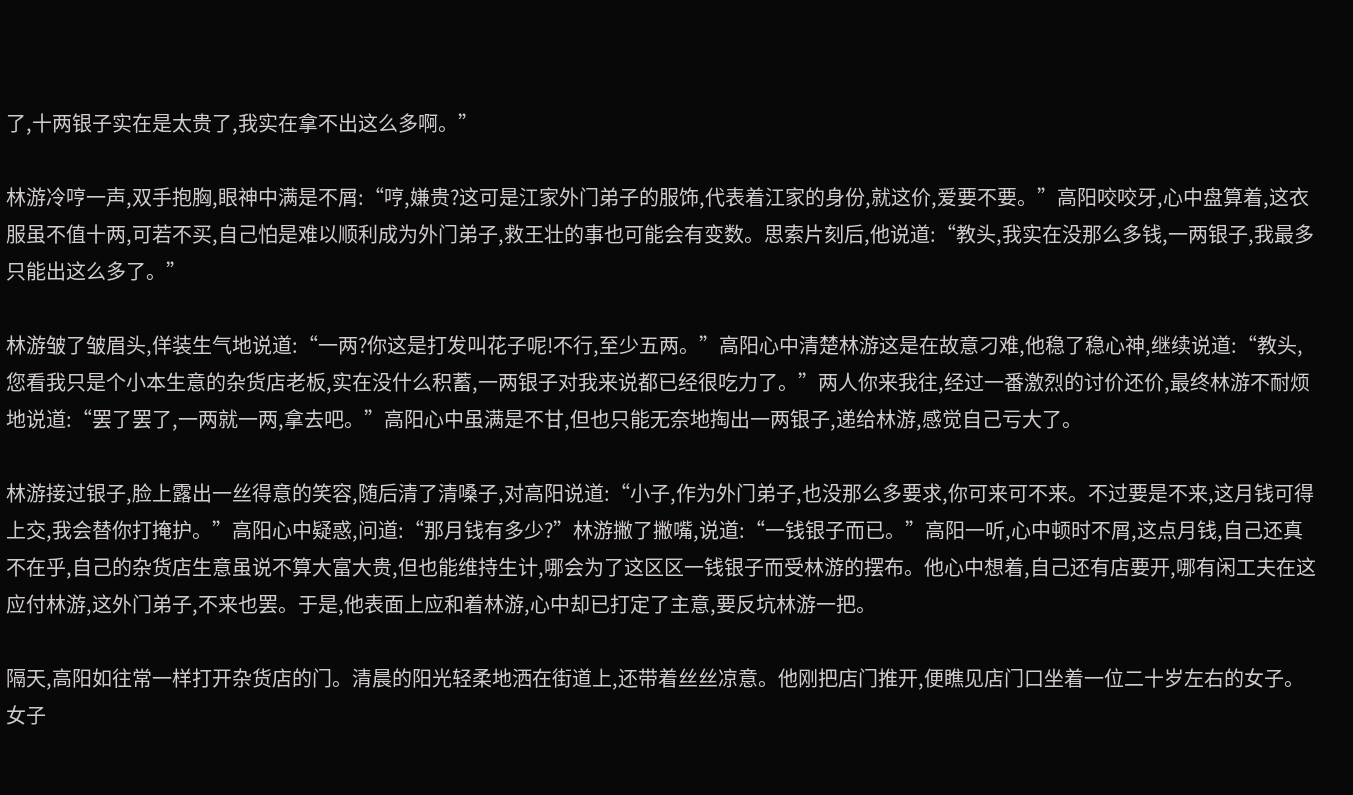了,十两银子实在是太贵了,我实在拿不出这么多啊。”

林游冷哼一声,双手抱胸,眼神中满是不屑:“哼,嫌贵?这可是江家外门弟子的服饰,代表着江家的身份,就这价,爱要不要。”高阳咬咬牙,心中盘算着,这衣服虽不值十两,可若不买,自己怕是难以顺利成为外门弟子,救王壮的事也可能会有变数。思索片刻后,他说道:“教头,我实在没那么多钱,一两银子,我最多只能出这么多了。”

林游皱了皱眉头,佯装生气地说道:“一两?你这是打发叫花子呢!不行,至少五两。”高阳心中清楚林游这是在故意刁难,他稳了稳心神,继续说道:“教头,您看我只是个小本生意的杂货店老板,实在没什么积蓄,一两银子对我来说都已经很吃力了。”两人你来我往,经过一番激烈的讨价还价,最终林游不耐烦地说道:“罢了罢了,一两就一两,拿去吧。”高阳心中虽满是不甘,但也只能无奈地掏出一两银子,递给林游,感觉自己亏大了。

林游接过银子,脸上露出一丝得意的笑容,随后清了清嗓子,对高阳说道:“小子,作为外门弟子,也没那么多要求,你可来可不来。不过要是不来,这月钱可得上交,我会替你打掩护。”高阳心中疑惑,问道:“那月钱有多少?”林游撇了撇嘴,说道:“一钱银子而已。”高阳一听,心中顿时不屑,这点月钱,自己还真不在乎,自己的杂货店生意虽说不算大富大贵,但也能维持生计,哪会为了这区区一钱银子而受林游的摆布。他心中想着,自己还有店要开,哪有闲工夫在这应付林游,这外门弟子,不来也罢。于是,他表面上应和着林游,心中却已打定了主意,要反坑林游一把。

隔天,高阳如往常一样打开杂货店的门。清晨的阳光轻柔地洒在街道上,还带着丝丝凉意。他刚把店门推开,便瞧见店门口坐着一位二十岁左右的女子。女子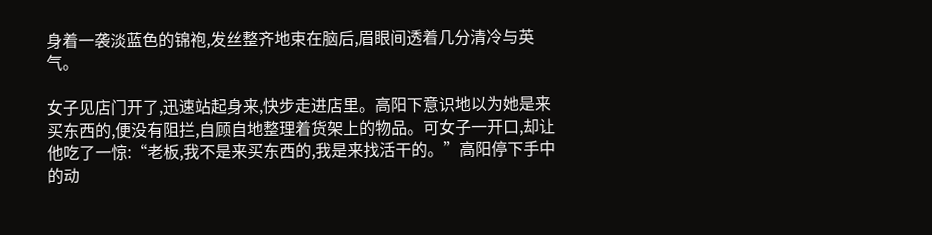身着一袭淡蓝色的锦袍,发丝整齐地束在脑后,眉眼间透着几分清冷与英气。

女子见店门开了,迅速站起身来,快步走进店里。高阳下意识地以为她是来买东西的,便没有阻拦,自顾自地整理着货架上的物品。可女子一开口,却让他吃了一惊:“老板,我不是来买东西的,我是来找活干的。”高阳停下手中的动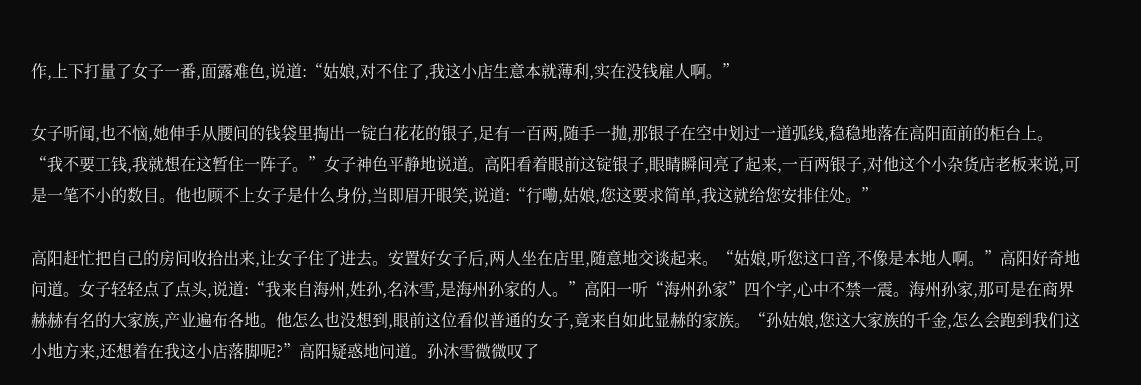作,上下打量了女子一番,面露难色,说道:“姑娘,对不住了,我这小店生意本就薄利,实在没钱雇人啊。”

女子听闻,也不恼,她伸手从腰间的钱袋里掏出一锭白花花的银子,足有一百两,随手一抛,那银子在空中划过一道弧线,稳稳地落在高阳面前的柜台上。“我不要工钱,我就想在这暂住一阵子。”女子神色平静地说道。高阳看着眼前这锭银子,眼睛瞬间亮了起来,一百两银子,对他这个小杂货店老板来说,可是一笔不小的数目。他也顾不上女子是什么身份,当即眉开眼笑,说道:“行嘞,姑娘,您这要求简单,我这就给您安排住处。”

高阳赶忙把自己的房间收拾出来,让女子住了进去。安置好女子后,两人坐在店里,随意地交谈起来。“姑娘,听您这口音,不像是本地人啊。”高阳好奇地问道。女子轻轻点了点头,说道:“我来自海州,姓孙,名沐雪,是海州孙家的人。”高阳一听“海州孙家”四个字,心中不禁一震。海州孙家,那可是在商界赫赫有名的大家族,产业遍布各地。他怎么也没想到,眼前这位看似普通的女子,竟来自如此显赫的家族。“孙姑娘,您这大家族的千金,怎么会跑到我们这小地方来,还想着在我这小店落脚呢?”高阳疑惑地问道。孙沐雪微微叹了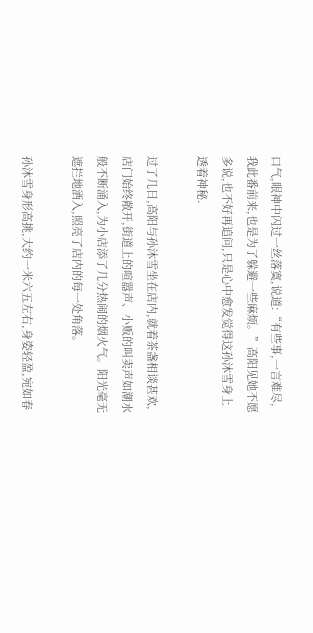口气,眼神中闪过一丝落寞,说道:“有些事,一言难尽,我此番前来,也是为了躲避一些麻烦。”高阳见她不愿多说,也不好再追问,只是心中愈发觉得这孙沐雪身上透着神秘.

过了几日,高阳与孙沐雪坐在店内,就着茶盏相谈甚欢,店门始终敞开,街道上的喧嚣声、小贩的叫卖声如潮水般不断涌入,为小店添了几分热闹的烟火气。阳光毫无遮拦地洒入,照亮了店内的每一处角落。

孙沐雪身形高挑,大约一米六五左右,身姿轻盈,宛如春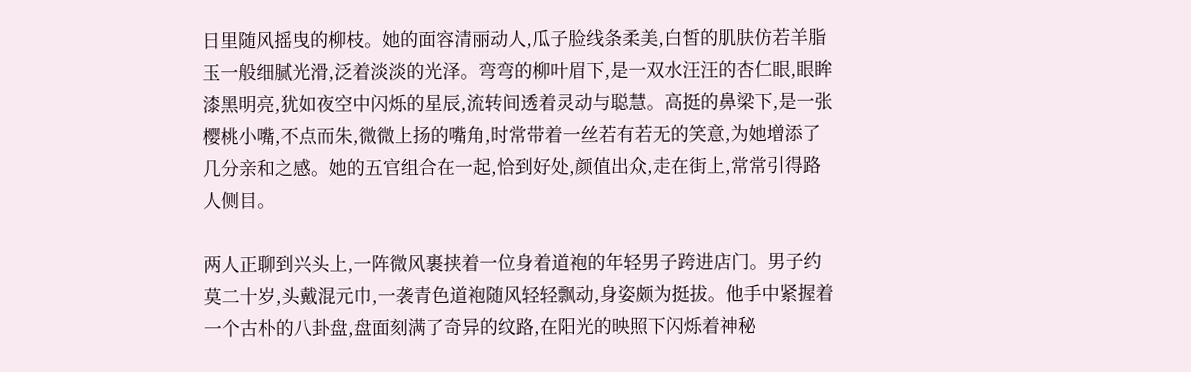日里随风摇曳的柳枝。她的面容清丽动人,瓜子脸线条柔美,白皙的肌肤仿若羊脂玉一般细腻光滑,泛着淡淡的光泽。弯弯的柳叶眉下,是一双水汪汪的杏仁眼,眼眸漆黑明亮,犹如夜空中闪烁的星辰,流转间透着灵动与聪慧。高挺的鼻梁下,是一张樱桃小嘴,不点而朱,微微上扬的嘴角,时常带着一丝若有若无的笑意,为她增添了几分亲和之感。她的五官组合在一起,恰到好处,颜值出众,走在街上,常常引得路人侧目。

两人正聊到兴头上,一阵微风裹挟着一位身着道袍的年轻男子跨进店门。男子约莫二十岁,头戴混元巾,一袭青色道袍随风轻轻飘动,身姿颇为挺拔。他手中紧握着一个古朴的八卦盘,盘面刻满了奇异的纹路,在阳光的映照下闪烁着神秘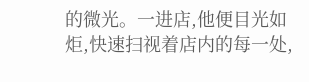的微光。一进店,他便目光如炬,快速扫视着店内的每一处,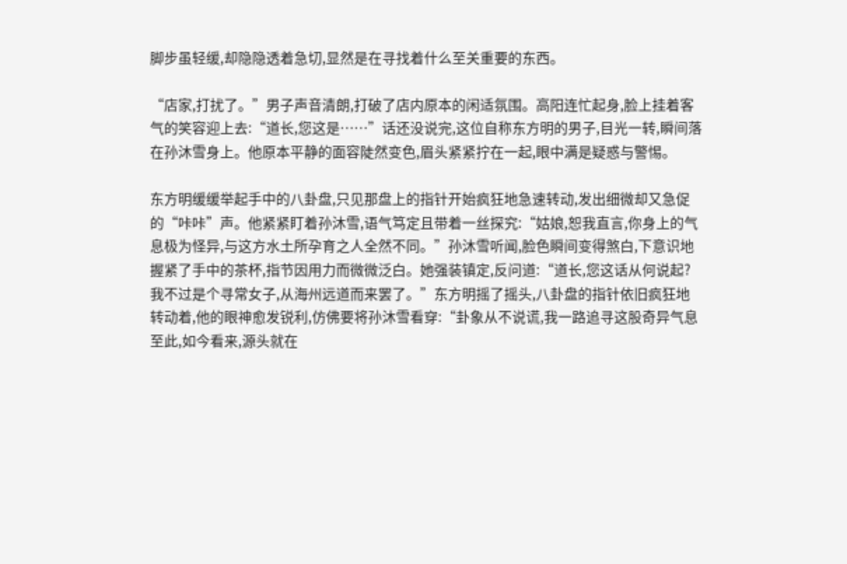脚步虽轻缓,却隐隐透着急切,显然是在寻找着什么至关重要的东西。

“店家,打扰了。”男子声音清朗,打破了店内原本的闲适氛围。高阳连忙起身,脸上挂着客气的笑容迎上去:“道长,您这是……”话还没说完,这位自称东方明的男子,目光一转,瞬间落在孙沐雪身上。他原本平静的面容陡然变色,眉头紧紧拧在一起,眼中满是疑惑与警惕。

东方明缓缓举起手中的八卦盘,只见那盘上的指针开始疯狂地急速转动,发出细微却又急促的“咔咔”声。他紧紧盯着孙沐雪,语气笃定且带着一丝探究:“姑娘,恕我直言,你身上的气息极为怪异,与这方水土所孕育之人全然不同。”孙沐雪听闻,脸色瞬间变得煞白,下意识地握紧了手中的茶杯,指节因用力而微微泛白。她强装镇定,反问道:“道长,您这话从何说起?我不过是个寻常女子,从海州远道而来罢了。”东方明摇了摇头,八卦盘的指针依旧疯狂地转动着,他的眼神愈发锐利,仿佛要将孙沐雪看穿:“卦象从不说谎,我一路追寻这股奇异气息至此,如今看来,源头就在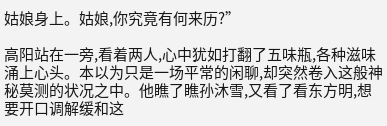姑娘身上。姑娘,你究竟有何来历?”

高阳站在一旁,看着两人,心中犹如打翻了五味瓶,各种滋味涌上心头。本以为只是一场平常的闲聊,却突然卷入这般神秘莫测的状况之中。他瞧了瞧孙沐雪,又看了看东方明,想要开口调解缓和这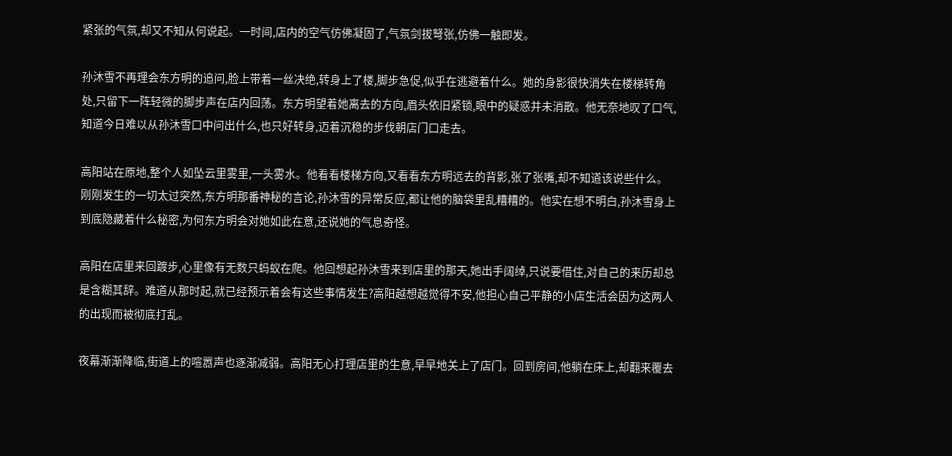紧张的气氛,却又不知从何说起。一时间,店内的空气仿佛凝固了,气氛剑拔弩张,仿佛一触即发。

孙沐雪不再理会东方明的追问,脸上带着一丝决绝,转身上了楼,脚步急促,似乎在逃避着什么。她的身影很快消失在楼梯转角处,只留下一阵轻微的脚步声在店内回荡。东方明望着她离去的方向,眉头依旧紧锁,眼中的疑惑并未消散。他无奈地叹了口气,知道今日难以从孙沐雪口中问出什么,也只好转身,迈着沉稳的步伐朝店门口走去。

高阳站在原地,整个人如坠云里雾里,一头雾水。他看看楼梯方向,又看看东方明远去的背影,张了张嘴,却不知道该说些什么。刚刚发生的一切太过突然,东方明那番神秘的言论,孙沐雪的异常反应,都让他的脑袋里乱糟糟的。他实在想不明白,孙沐雪身上到底隐藏着什么秘密,为何东方明会对她如此在意,还说她的气息奇怪。

高阳在店里来回踱步,心里像有无数只蚂蚁在爬。他回想起孙沐雪来到店里的那天,她出手阔绰,只说要借住,对自己的来历却总是含糊其辞。难道从那时起,就已经预示着会有这些事情发生?高阳越想越觉得不安,他担心自己平静的小店生活会因为这两人的出现而被彻底打乱。

夜幕渐渐降临,街道上的喧嚣声也逐渐减弱。高阳无心打理店里的生意,早早地关上了店门。回到房间,他躺在床上,却翻来覆去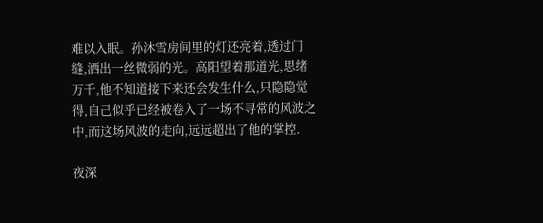难以入眠。孙沐雪房间里的灯还亮着,透过门缝,洒出一丝微弱的光。高阳望着那道光,思绪万千,他不知道接下来还会发生什么,只隐隐觉得,自己似乎已经被卷入了一场不寻常的风波之中,而这场风波的走向,远远超出了他的掌控.

夜深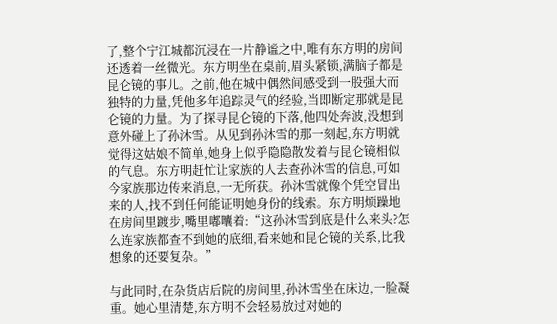了,整个宁江城都沉浸在一片静谧之中,唯有东方明的房间还透着一丝微光。东方明坐在桌前,眉头紧锁,满脑子都是昆仑镜的事儿。之前,他在城中偶然间感受到一股强大而独特的力量,凭他多年追踪灵气的经验,当即断定那就是昆仑镜的力量。为了探寻昆仑镜的下落,他四处奔波,没想到意外碰上了孙沐雪。从见到孙沐雪的那一刻起,东方明就觉得这姑娘不简单,她身上似乎隐隐散发着与昆仑镜相似的气息。东方明赶忙让家族的人去查孙沐雪的信息,可如今家族那边传来消息,一无所获。孙沐雪就像个凭空冒出来的人,找不到任何能证明她身份的线索。东方明烦躁地在房间里踱步,嘴里嘟囔着:“这孙沐雪到底是什么来头?怎么连家族都查不到她的底细,看来她和昆仑镜的关系,比我想象的还要复杂。”

与此同时,在杂货店后院的房间里,孙沐雪坐在床边,一脸凝重。她心里清楚,东方明不会轻易放过对她的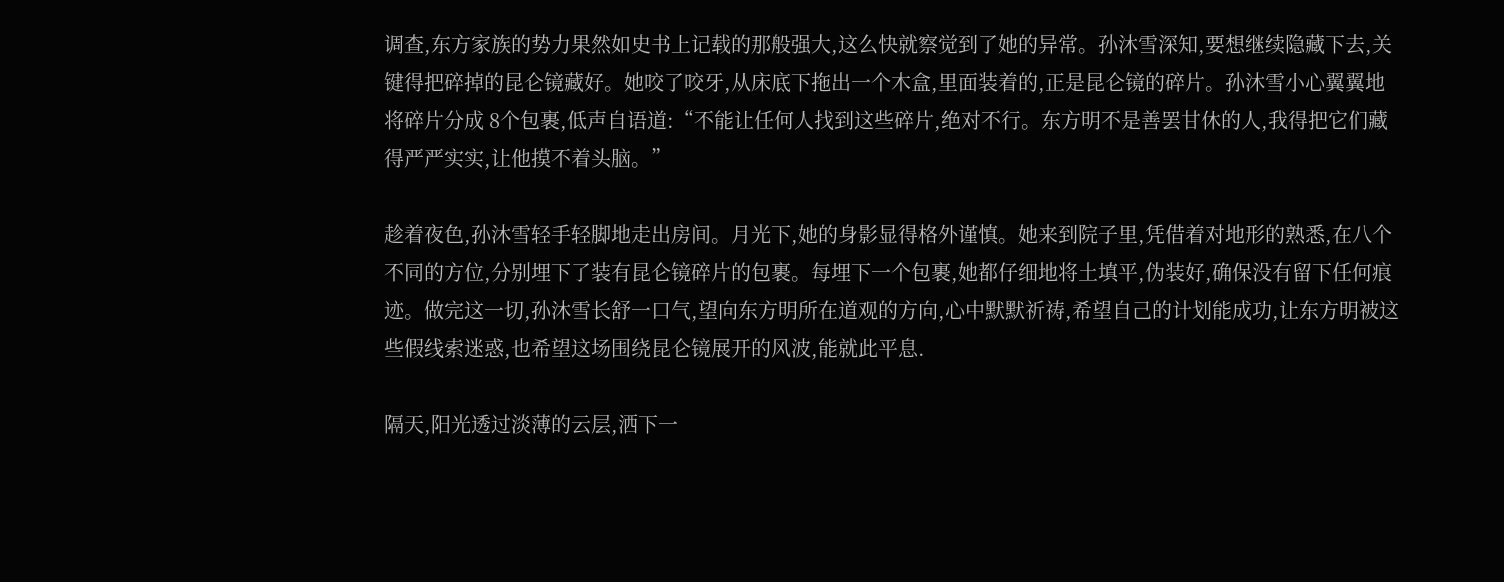调查,东方家族的势力果然如史书上记载的那般强大,这么快就察觉到了她的异常。孙沐雪深知,要想继续隐藏下去,关键得把碎掉的昆仑镜藏好。她咬了咬牙,从床底下拖出一个木盒,里面装着的,正是昆仑镜的碎片。孙沐雪小心翼翼地将碎片分成 8个包裹,低声自语道:“不能让任何人找到这些碎片,绝对不行。东方明不是善罢甘休的人,我得把它们藏得严严实实,让他摸不着头脑。”

趁着夜色,孙沐雪轻手轻脚地走出房间。月光下,她的身影显得格外谨慎。她来到院子里,凭借着对地形的熟悉,在八个不同的方位,分别埋下了装有昆仑镜碎片的包裹。每埋下一个包裹,她都仔细地将土填平,伪装好,确保没有留下任何痕迹。做完这一切,孙沐雪长舒一口气,望向东方明所在道观的方向,心中默默祈祷,希望自己的计划能成功,让东方明被这些假线索迷惑,也希望这场围绕昆仑镜展开的风波,能就此平息.

隔天,阳光透过淡薄的云层,洒下一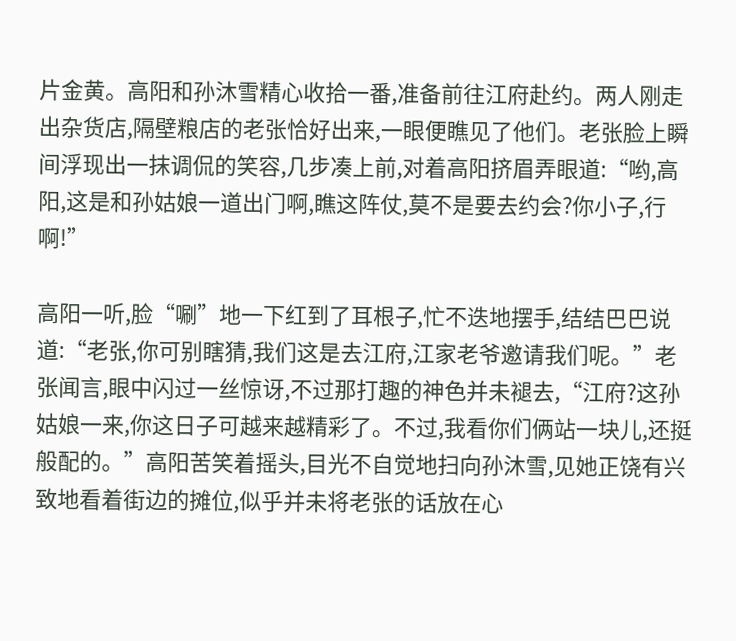片金黄。高阳和孙沐雪精心收拾一番,准备前往江府赴约。两人刚走出杂货店,隔壁粮店的老张恰好出来,一眼便瞧见了他们。老张脸上瞬间浮现出一抹调侃的笑容,几步凑上前,对着高阳挤眉弄眼道:“哟,高阳,这是和孙姑娘一道出门啊,瞧这阵仗,莫不是要去约会?你小子,行啊!”

高阳一听,脸“唰”地一下红到了耳根子,忙不迭地摆手,结结巴巴说道:“老张,你可别瞎猜,我们这是去江府,江家老爷邀请我们呢。”老张闻言,眼中闪过一丝惊讶,不过那打趣的神色并未褪去,“江府?这孙姑娘一来,你这日子可越来越精彩了。不过,我看你们俩站一块儿,还挺般配的。”高阳苦笑着摇头,目光不自觉地扫向孙沐雪,见她正饶有兴致地看着街边的摊位,似乎并未将老张的话放在心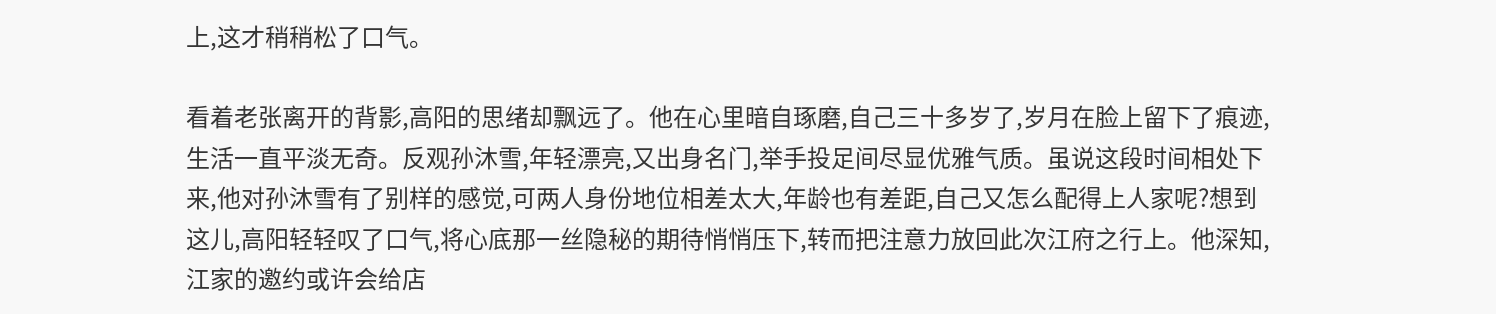上,这才稍稍松了口气。

看着老张离开的背影,高阳的思绪却飘远了。他在心里暗自琢磨,自己三十多岁了,岁月在脸上留下了痕迹,生活一直平淡无奇。反观孙沐雪,年轻漂亮,又出身名门,举手投足间尽显优雅气质。虽说这段时间相处下来,他对孙沐雪有了别样的感觉,可两人身份地位相差太大,年龄也有差距,自己又怎么配得上人家呢?想到这儿,高阳轻轻叹了口气,将心底那一丝隐秘的期待悄悄压下,转而把注意力放回此次江府之行上。他深知,江家的邀约或许会给店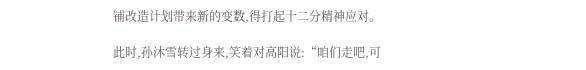铺改造计划带来新的变数,得打起十二分精神应对。

此时,孙沐雪转过身来,笑着对高阳说:“咱们走吧,可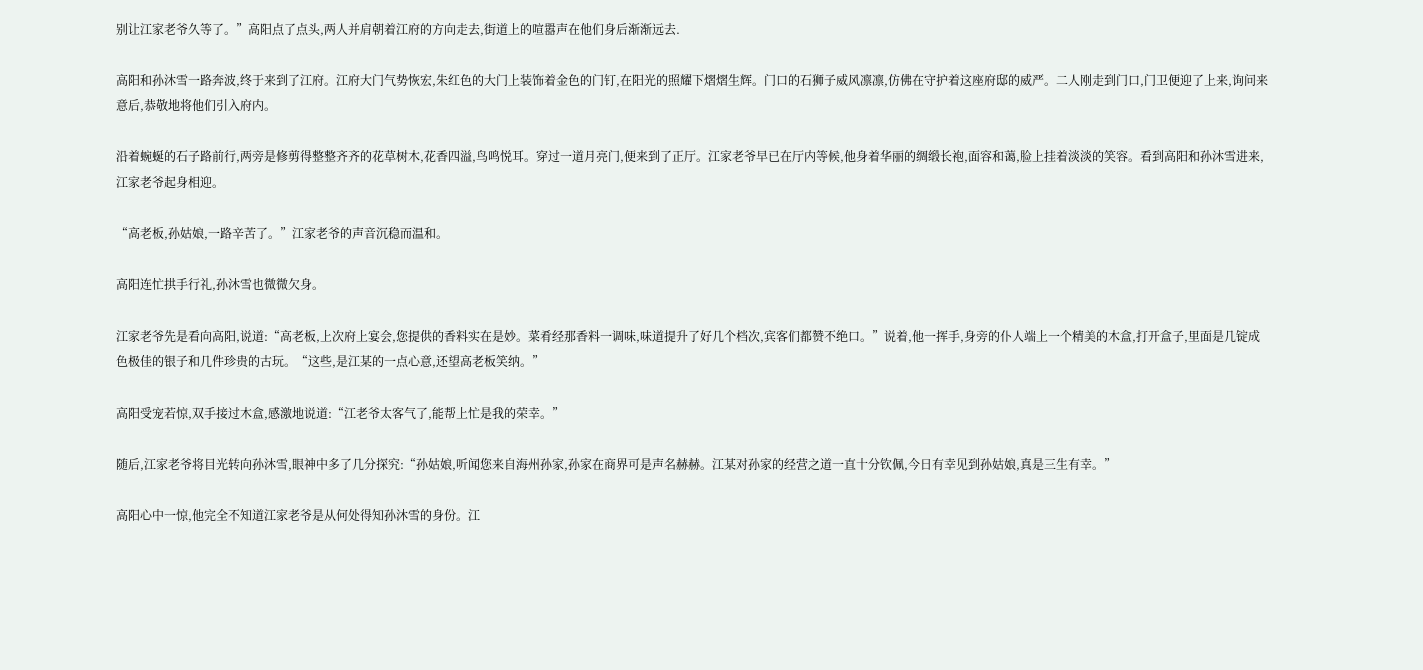别让江家老爷久等了。”高阳点了点头,两人并肩朝着江府的方向走去,街道上的喧嚣声在他们身后渐渐远去.

高阳和孙沐雪一路奔波,终于来到了江府。江府大门气势恢宏,朱红色的大门上装饰着金色的门钉,在阳光的照耀下熠熠生辉。门口的石狮子威风凛凛,仿佛在守护着这座府邸的威严。二人刚走到门口,门卫便迎了上来,询问来意后,恭敬地将他们引入府内。

沿着蜿蜒的石子路前行,两旁是修剪得整整齐齐的花草树木,花香四溢,鸟鸣悦耳。穿过一道月亮门,便来到了正厅。江家老爷早已在厅内等候,他身着华丽的绸缎长袍,面容和蔼,脸上挂着淡淡的笑容。看到高阳和孙沐雪进来,江家老爷起身相迎。

“高老板,孙姑娘,一路辛苦了。”江家老爷的声音沉稳而温和。

高阳连忙拱手行礼,孙沐雪也微微欠身。

江家老爷先是看向高阳,说道:“高老板,上次府上宴会,您提供的香料实在是妙。菜肴经那香料一调味,味道提升了好几个档次,宾客们都赞不绝口。”说着,他一挥手,身旁的仆人端上一个精美的木盒,打开盒子,里面是几锭成色极佳的银子和几件珍贵的古玩。“这些,是江某的一点心意,还望高老板笑纳。”

高阳受宠若惊,双手接过木盒,感激地说道:“江老爷太客气了,能帮上忙是我的荣幸。”

随后,江家老爷将目光转向孙沐雪,眼神中多了几分探究:“孙姑娘,听闻您来自海州孙家,孙家在商界可是声名赫赫。江某对孙家的经营之道一直十分钦佩,今日有幸见到孙姑娘,真是三生有幸。”

高阳心中一惊,他完全不知道江家老爷是从何处得知孙沐雪的身份。江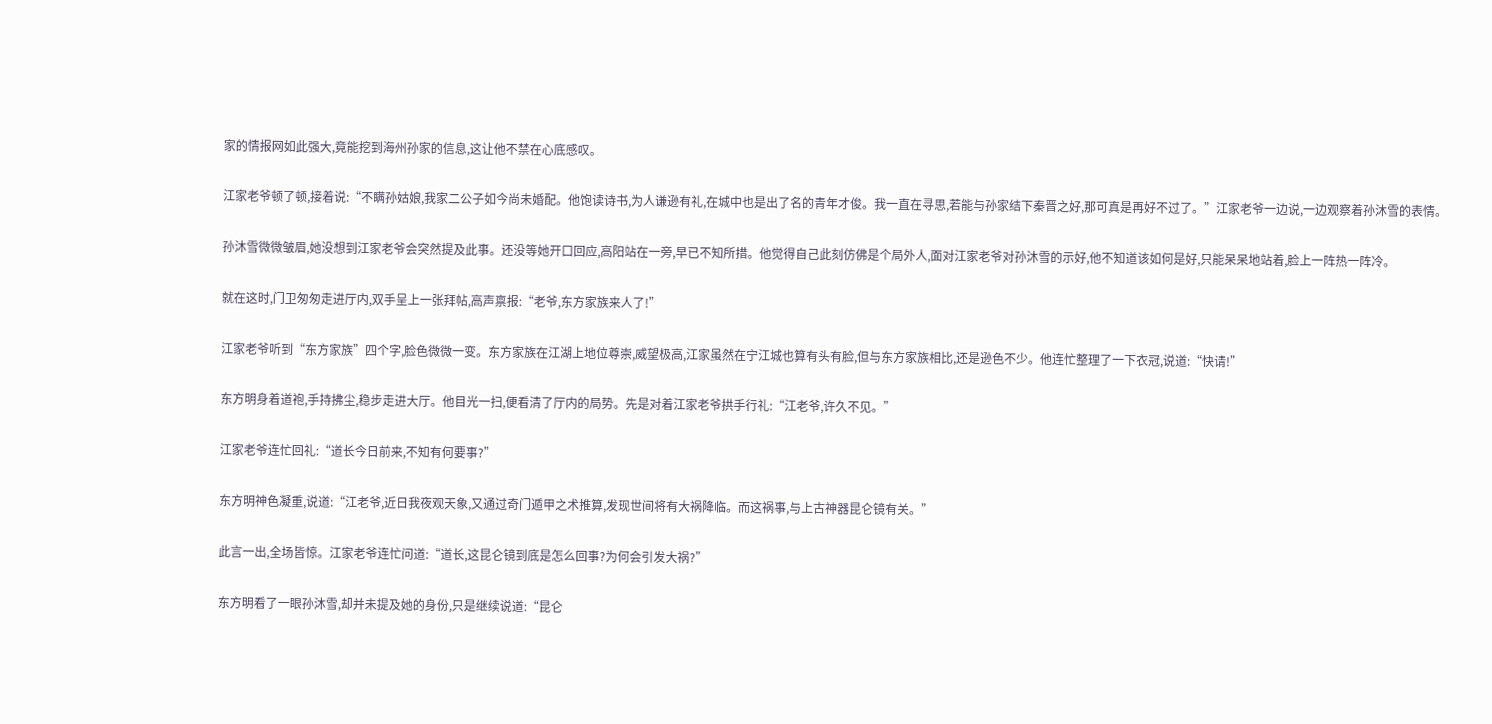家的情报网如此强大,竟能挖到海州孙家的信息,这让他不禁在心底感叹。

江家老爷顿了顿,接着说:“不瞒孙姑娘,我家二公子如今尚未婚配。他饱读诗书,为人谦逊有礼,在城中也是出了名的青年才俊。我一直在寻思,若能与孙家结下秦晋之好,那可真是再好不过了。”江家老爷一边说,一边观察着孙沐雪的表情。

孙沐雪微微皱眉,她没想到江家老爷会突然提及此事。还没等她开口回应,高阳站在一旁,早已不知所措。他觉得自己此刻仿佛是个局外人,面对江家老爷对孙沐雪的示好,他不知道该如何是好,只能呆呆地站着,脸上一阵热一阵冷。

就在这时,门卫匆匆走进厅内,双手呈上一张拜帖,高声禀报:“老爷,东方家族来人了!”

江家老爷听到“东方家族”四个字,脸色微微一变。东方家族在江湖上地位尊崇,威望极高,江家虽然在宁江城也算有头有脸,但与东方家族相比,还是逊色不少。他连忙整理了一下衣冠,说道:“快请!”

东方明身着道袍,手持拂尘,稳步走进大厅。他目光一扫,便看清了厅内的局势。先是对着江家老爷拱手行礼:“江老爷,许久不见。”

江家老爷连忙回礼:“道长今日前来,不知有何要事?”

东方明神色凝重,说道:“江老爷,近日我夜观天象,又通过奇门遁甲之术推算,发现世间将有大祸降临。而这祸事,与上古神器昆仑镜有关。”

此言一出,全场皆惊。江家老爷连忙问道:“道长,这昆仑镜到底是怎么回事?为何会引发大祸?”

东方明看了一眼孙沐雪,却并未提及她的身份,只是继续说道:“昆仑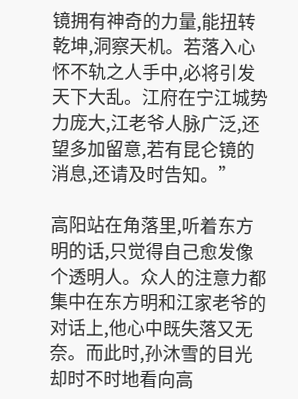镜拥有神奇的力量,能扭转乾坤,洞察天机。若落入心怀不轨之人手中,必将引发天下大乱。江府在宁江城势力庞大,江老爷人脉广泛,还望多加留意,若有昆仑镜的消息,还请及时告知。”

高阳站在角落里,听着东方明的话,只觉得自己愈发像个透明人。众人的注意力都集中在东方明和江家老爷的对话上,他心中既失落又无奈。而此时,孙沐雪的目光却时不时地看向高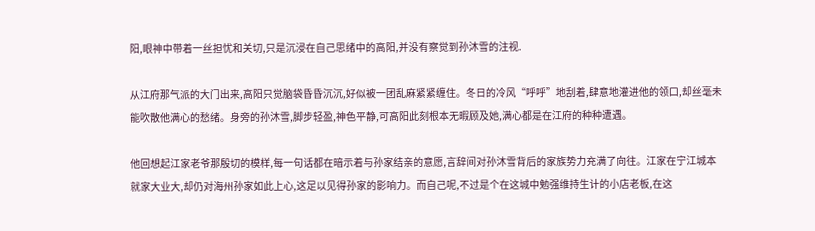阳,眼神中带着一丝担忧和关切,只是沉浸在自己思绪中的高阳,并没有察觉到孙沐雪的注视.

从江府那气派的大门出来,高阳只觉脑袋昏昏沉沉,好似被一团乱麻紧紧缠住。冬日的冷风“呼呼”地刮着,肆意地灌进他的领口,却丝毫未能吹散他满心的愁绪。身旁的孙沐雪,脚步轻盈,神色平静,可高阳此刻根本无暇顾及她,满心都是在江府的种种遭遇。

他回想起江家老爷那殷切的模样,每一句话都在暗示着与孙家结亲的意愿,言辞间对孙沐雪背后的家族势力充满了向往。江家在宁江城本就家大业大,却仍对海州孙家如此上心,这足以见得孙家的影响力。而自己呢,不过是个在这城中勉强维持生计的小店老板,在这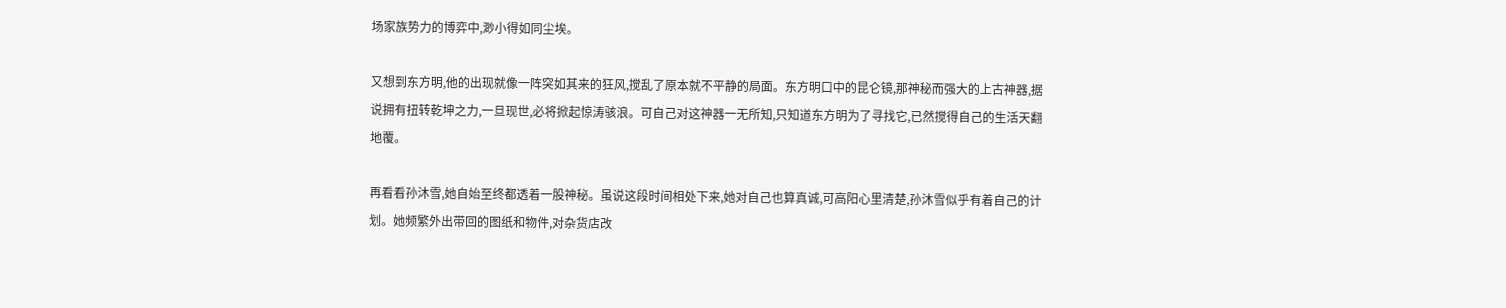场家族势力的博弈中,渺小得如同尘埃。

又想到东方明,他的出现就像一阵突如其来的狂风,搅乱了原本就不平静的局面。东方明口中的昆仑镜,那神秘而强大的上古神器,据说拥有扭转乾坤之力,一旦现世,必将掀起惊涛骇浪。可自己对这神器一无所知,只知道东方明为了寻找它,已然搅得自己的生活天翻地覆。

再看看孙沐雪,她自始至终都透着一股神秘。虽说这段时间相处下来,她对自己也算真诚,可高阳心里清楚,孙沐雪似乎有着自己的计划。她频繁外出带回的图纸和物件,对杂货店改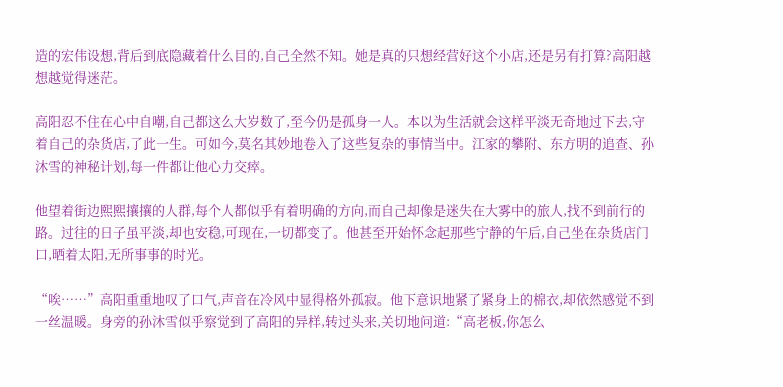造的宏伟设想,背后到底隐藏着什么目的,自己全然不知。她是真的只想经营好这个小店,还是另有打算?高阳越想越觉得迷茫。

高阳忍不住在心中自嘲,自己都这么大岁数了,至今仍是孤身一人。本以为生活就会这样平淡无奇地过下去,守着自己的杂货店,了此一生。可如今,莫名其妙地卷入了这些复杂的事情当中。江家的攀附、东方明的追查、孙沐雪的神秘计划,每一件都让他心力交瘁。

他望着街边熙熙攘攘的人群,每个人都似乎有着明确的方向,而自己却像是迷失在大雾中的旅人,找不到前行的路。过往的日子虽平淡,却也安稳,可现在,一切都变了。他甚至开始怀念起那些宁静的午后,自己坐在杂货店门口,晒着太阳,无所事事的时光。

“唉……”高阳重重地叹了口气,声音在冷风中显得格外孤寂。他下意识地紧了紧身上的棉衣,却依然感觉不到一丝温暖。身旁的孙沐雪似乎察觉到了高阳的异样,转过头来,关切地问道:“高老板,你怎么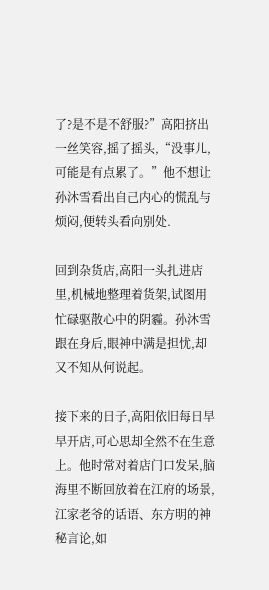了?是不是不舒服?”高阳挤出一丝笑容,摇了摇头,“没事儿,可能是有点累了。”他不想让孙沐雪看出自己内心的慌乱与烦闷,便转头看向别处.

回到杂货店,高阳一头扎进店里,机械地整理着货架,试图用忙碌驱散心中的阴霾。孙沐雪跟在身后,眼神中满是担忧,却又不知从何说起。

接下来的日子,高阳依旧每日早早开店,可心思却全然不在生意上。他时常对着店门口发呆,脑海里不断回放着在江府的场景,江家老爷的话语、东方明的神秘言论,如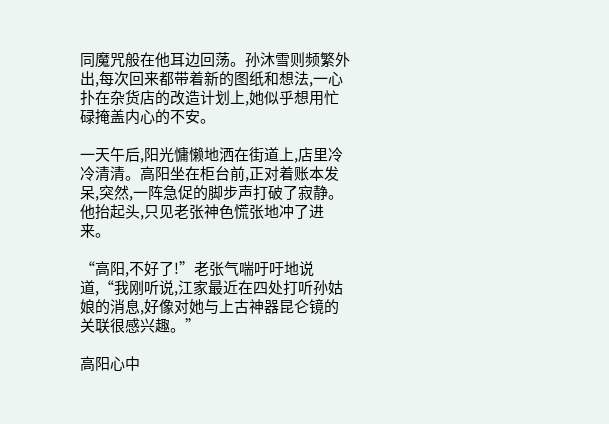同魔咒般在他耳边回荡。孙沐雪则频繁外出,每次回来都带着新的图纸和想法,一心扑在杂货店的改造计划上,她似乎想用忙碌掩盖内心的不安。

一天午后,阳光慵懒地洒在街道上,店里冷冷清清。高阳坐在柜台前,正对着账本发呆,突然,一阵急促的脚步声打破了寂静。他抬起头,只见老张神色慌张地冲了进来。

“高阳,不好了!”老张气喘吁吁地说道,“我刚听说,江家最近在四处打听孙姑娘的消息,好像对她与上古神器昆仑镜的关联很感兴趣。”

高阳心中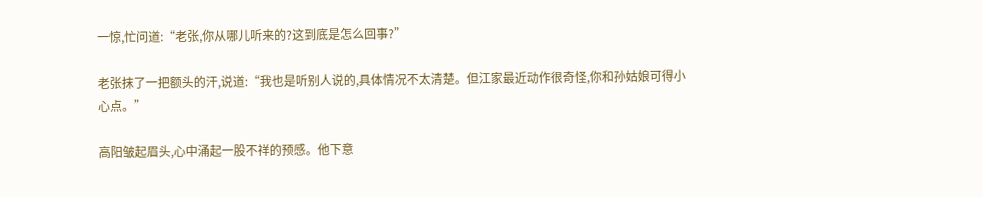一惊,忙问道:“老张,你从哪儿听来的?这到底是怎么回事?”

老张抹了一把额头的汗,说道:“我也是听别人说的,具体情况不太清楚。但江家最近动作很奇怪,你和孙姑娘可得小心点。”

高阳皱起眉头,心中涌起一股不祥的预感。他下意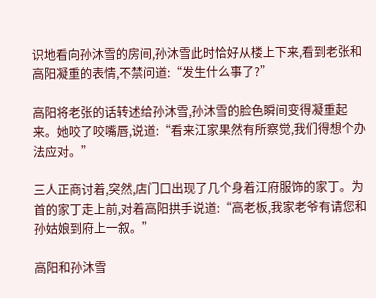识地看向孙沐雪的房间,孙沐雪此时恰好从楼上下来,看到老张和高阳凝重的表情,不禁问道:“发生什么事了?”

高阳将老张的话转述给孙沐雪,孙沐雪的脸色瞬间变得凝重起来。她咬了咬嘴唇,说道:“看来江家果然有所察觉,我们得想个办法应对。”

三人正商讨着,突然,店门口出现了几个身着江府服饰的家丁。为首的家丁走上前,对着高阳拱手说道:“高老板,我家老爷有请您和孙姑娘到府上一叙。”

高阳和孙沐雪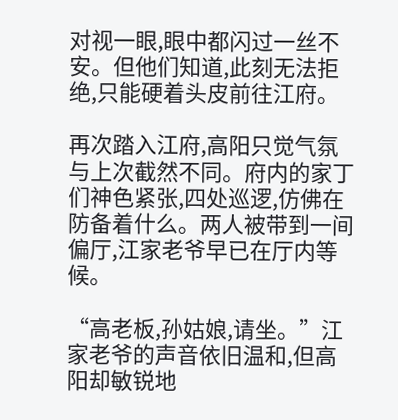对视一眼,眼中都闪过一丝不安。但他们知道,此刻无法拒绝,只能硬着头皮前往江府。

再次踏入江府,高阳只觉气氛与上次截然不同。府内的家丁们神色紧张,四处巡逻,仿佛在防备着什么。两人被带到一间偏厅,江家老爷早已在厅内等候。

“高老板,孙姑娘,请坐。”江家老爷的声音依旧温和,但高阳却敏锐地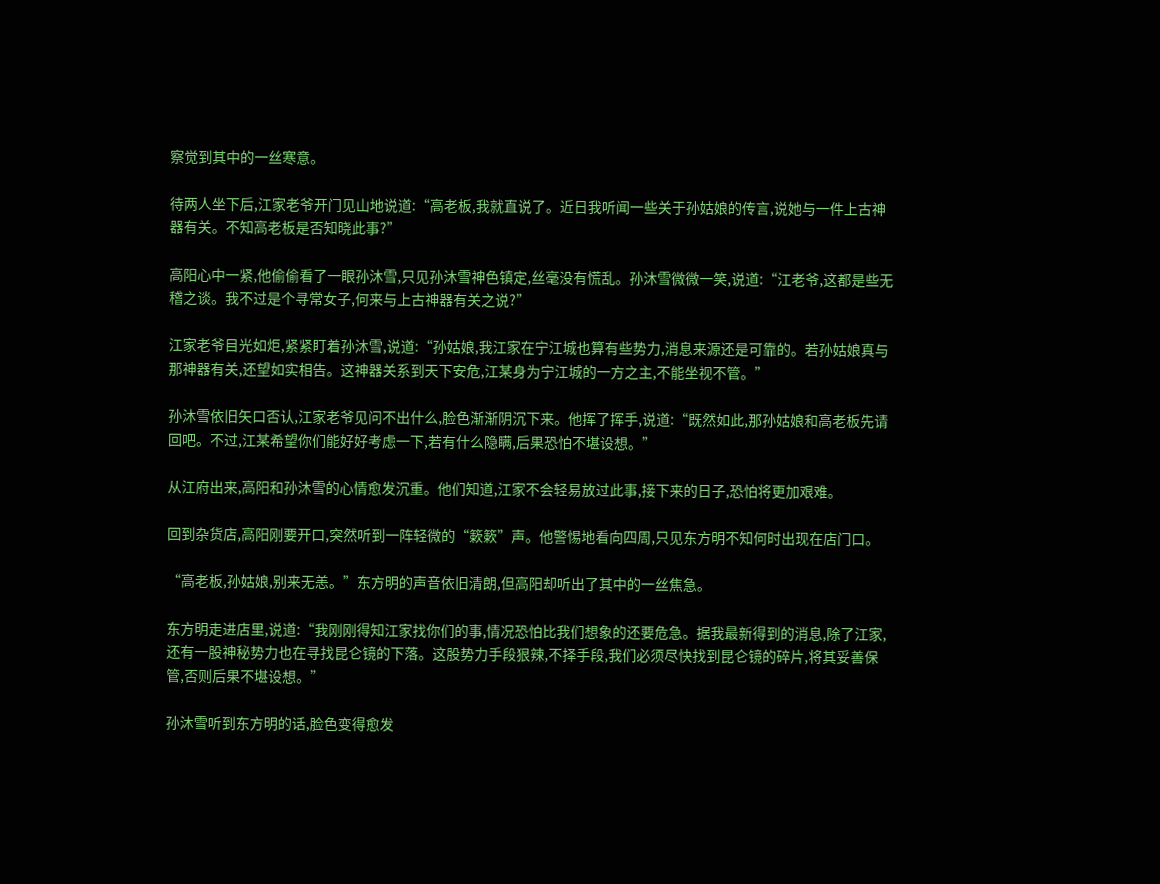察觉到其中的一丝寒意。

待两人坐下后,江家老爷开门见山地说道:“高老板,我就直说了。近日我听闻一些关于孙姑娘的传言,说她与一件上古神器有关。不知高老板是否知晓此事?”

高阳心中一紧,他偷偷看了一眼孙沐雪,只见孙沐雪神色镇定,丝毫没有慌乱。孙沐雪微微一笑,说道:“江老爷,这都是些无稽之谈。我不过是个寻常女子,何来与上古神器有关之说?”

江家老爷目光如炬,紧紧盯着孙沐雪,说道:“孙姑娘,我江家在宁江城也算有些势力,消息来源还是可靠的。若孙姑娘真与那神器有关,还望如实相告。这神器关系到天下安危,江某身为宁江城的一方之主,不能坐视不管。”

孙沐雪依旧矢口否认,江家老爷见问不出什么,脸色渐渐阴沉下来。他挥了挥手,说道:“既然如此,那孙姑娘和高老板先请回吧。不过,江某希望你们能好好考虑一下,若有什么隐瞒,后果恐怕不堪设想。”

从江府出来,高阳和孙沐雪的心情愈发沉重。他们知道,江家不会轻易放过此事,接下来的日子,恐怕将更加艰难。

回到杂货店,高阳刚要开口,突然听到一阵轻微的“簌簌”声。他警惕地看向四周,只见东方明不知何时出现在店门口。

“高老板,孙姑娘,别来无恙。”东方明的声音依旧清朗,但高阳却听出了其中的一丝焦急。

东方明走进店里,说道:“我刚刚得知江家找你们的事,情况恐怕比我们想象的还要危急。据我最新得到的消息,除了江家,还有一股神秘势力也在寻找昆仑镜的下落。这股势力手段狠辣,不择手段,我们必须尽快找到昆仑镜的碎片,将其妥善保管,否则后果不堪设想。”

孙沐雪听到东方明的话,脸色变得愈发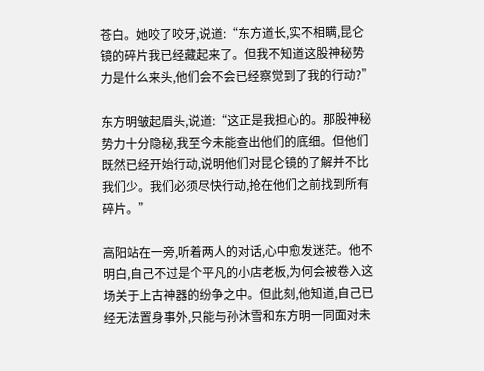苍白。她咬了咬牙,说道:“东方道长,实不相瞒,昆仑镜的碎片我已经藏起来了。但我不知道这股神秘势力是什么来头,他们会不会已经察觉到了我的行动?”

东方明皱起眉头,说道:“这正是我担心的。那股神秘势力十分隐秘,我至今未能查出他们的底细。但他们既然已经开始行动,说明他们对昆仑镜的了解并不比我们少。我们必须尽快行动,抢在他们之前找到所有碎片。”

高阳站在一旁,听着两人的对话,心中愈发迷茫。他不明白,自己不过是个平凡的小店老板,为何会被卷入这场关于上古神器的纷争之中。但此刻,他知道,自己已经无法置身事外,只能与孙沐雪和东方明一同面对未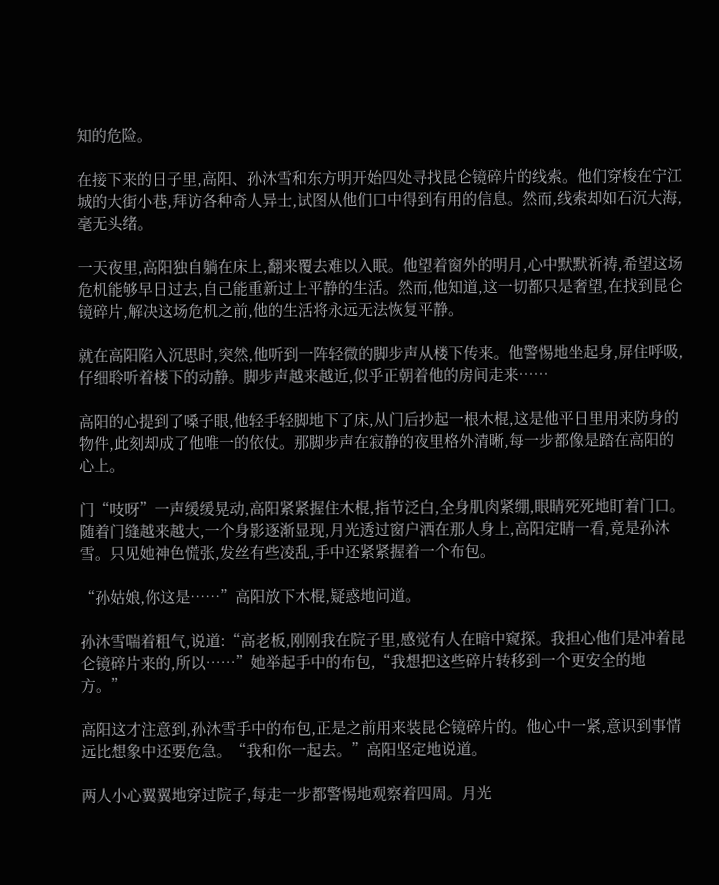知的危险。

在接下来的日子里,高阳、孙沐雪和东方明开始四处寻找昆仑镜碎片的线索。他们穿梭在宁江城的大街小巷,拜访各种奇人异士,试图从他们口中得到有用的信息。然而,线索却如石沉大海,毫无头绪。

一天夜里,高阳独自躺在床上,翻来覆去难以入眠。他望着窗外的明月,心中默默祈祷,希望这场危机能够早日过去,自己能重新过上平静的生活。然而,他知道,这一切都只是奢望,在找到昆仑镜碎片,解决这场危机之前,他的生活将永远无法恢复平静。

就在高阳陷入沉思时,突然,他听到一阵轻微的脚步声从楼下传来。他警惕地坐起身,屏住呼吸,仔细聆听着楼下的动静。脚步声越来越近,似乎正朝着他的房间走来……

高阳的心提到了嗓子眼,他轻手轻脚地下了床,从门后抄起一根木棍,这是他平日里用来防身的物件,此刻却成了他唯一的依仗。那脚步声在寂静的夜里格外清晰,每一步都像是踏在高阳的心上。

门“吱呀”一声缓缓晃动,高阳紧紧握住木棍,指节泛白,全身肌肉紧绷,眼睛死死地盯着门口。随着门缝越来越大,一个身影逐渐显现,月光透过窗户洒在那人身上,高阳定睛一看,竟是孙沐雪。只见她神色慌张,发丝有些凌乱,手中还紧紧握着一个布包。

“孙姑娘,你这是……”高阳放下木棍,疑惑地问道。

孙沐雪喘着粗气,说道:“高老板,刚刚我在院子里,感觉有人在暗中窥探。我担心他们是冲着昆仑镜碎片来的,所以……”她举起手中的布包,“我想把这些碎片转移到一个更安全的地方。”

高阳这才注意到,孙沐雪手中的布包,正是之前用来装昆仑镜碎片的。他心中一紧,意识到事情远比想象中还要危急。“我和你一起去。”高阳坚定地说道。

两人小心翼翼地穿过院子,每走一步都警惕地观察着四周。月光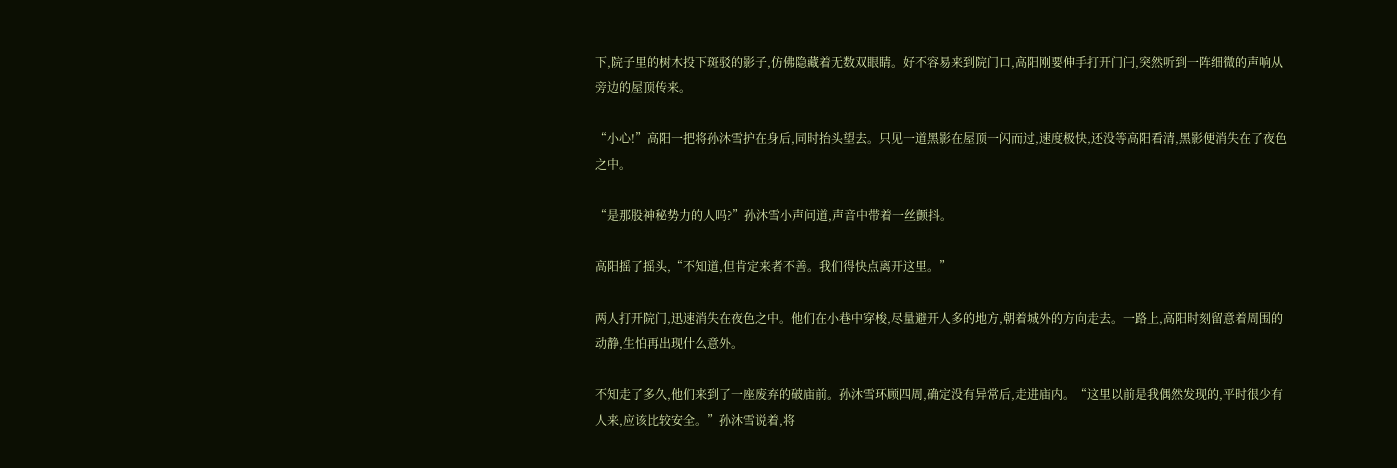下,院子里的树木投下斑驳的影子,仿佛隐藏着无数双眼睛。好不容易来到院门口,高阳刚要伸手打开门闩,突然听到一阵细微的声响从旁边的屋顶传来。

“小心!”高阳一把将孙沐雪护在身后,同时抬头望去。只见一道黑影在屋顶一闪而过,速度极快,还没等高阳看清,黑影便消失在了夜色之中。

“是那股神秘势力的人吗?”孙沐雪小声问道,声音中带着一丝颤抖。

高阳摇了摇头,“不知道,但肯定来者不善。我们得快点离开这里。”

两人打开院门,迅速消失在夜色之中。他们在小巷中穿梭,尽量避开人多的地方,朝着城外的方向走去。一路上,高阳时刻留意着周围的动静,生怕再出现什么意外。

不知走了多久,他们来到了一座废弃的破庙前。孙沐雪环顾四周,确定没有异常后,走进庙内。“这里以前是我偶然发现的,平时很少有人来,应该比较安全。”孙沐雪说着,将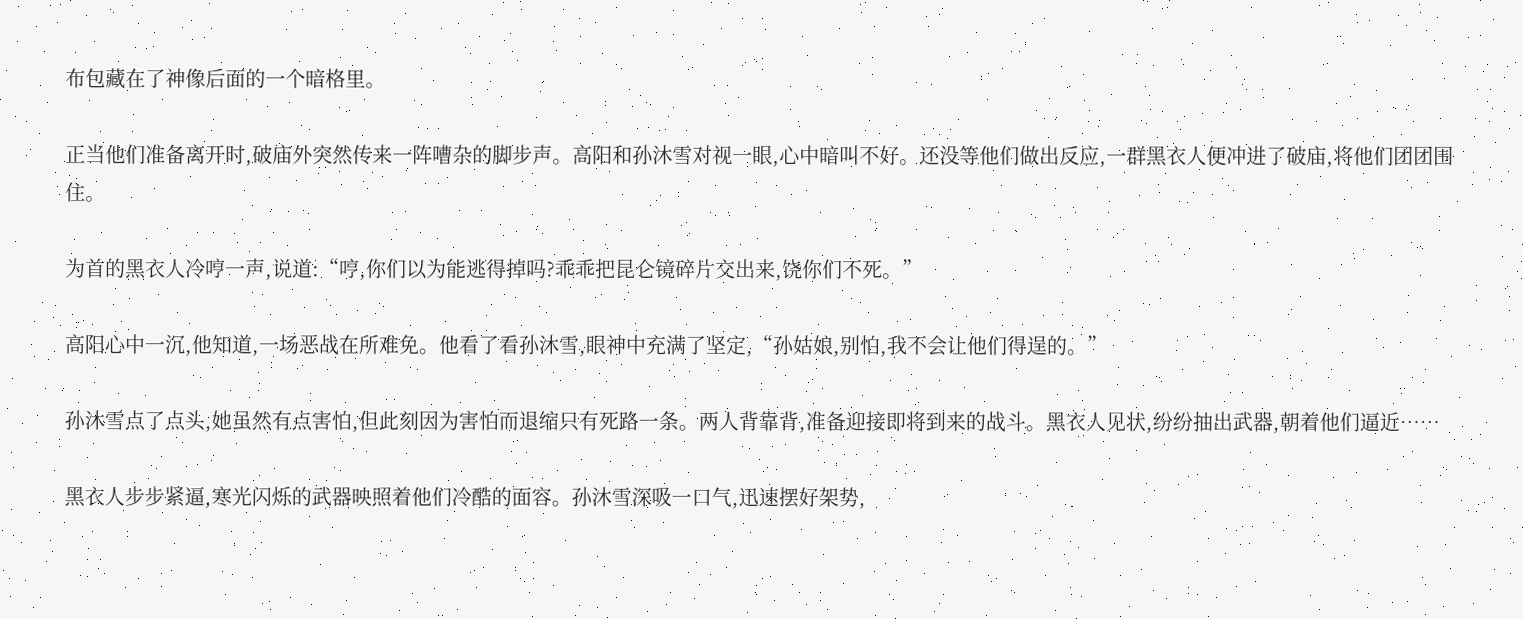布包藏在了神像后面的一个暗格里。

正当他们准备离开时,破庙外突然传来一阵嘈杂的脚步声。高阳和孙沐雪对视一眼,心中暗叫不好。还没等他们做出反应,一群黑衣人便冲进了破庙,将他们团团围住。

为首的黑衣人冷哼一声,说道:“哼,你们以为能逃得掉吗?乖乖把昆仑镜碎片交出来,饶你们不死。”

高阳心中一沉,他知道,一场恶战在所难免。他看了看孙沐雪,眼神中充满了坚定,“孙姑娘,别怕,我不会让他们得逞的。”

孙沐雪点了点头,她虽然有点害怕,但此刻因为害怕而退缩只有死路一条。两人背靠背,准备迎接即将到来的战斗。黑衣人见状,纷纷抽出武器,朝着他们逼近……

黑衣人步步紧逼,寒光闪烁的武器映照着他们冷酷的面容。孙沐雪深吸一口气,迅速摆好架势,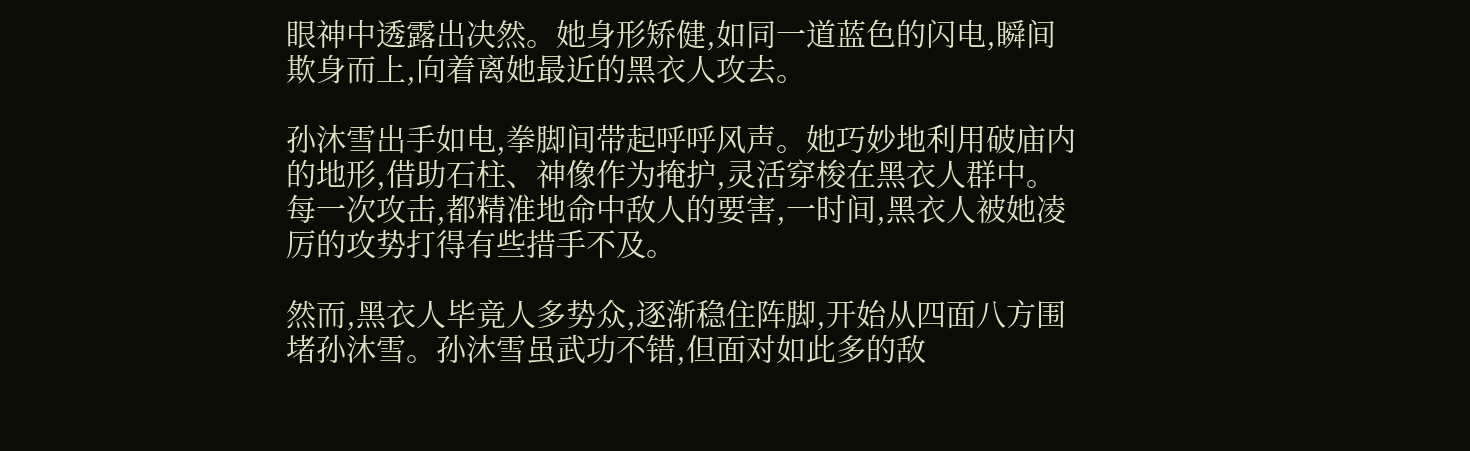眼神中透露出决然。她身形矫健,如同一道蓝色的闪电,瞬间欺身而上,向着离她最近的黑衣人攻去。

孙沐雪出手如电,拳脚间带起呼呼风声。她巧妙地利用破庙内的地形,借助石柱、神像作为掩护,灵活穿梭在黑衣人群中。每一次攻击,都精准地命中敌人的要害,一时间,黑衣人被她凌厉的攻势打得有些措手不及。

然而,黑衣人毕竟人多势众,逐渐稳住阵脚,开始从四面八方围堵孙沐雪。孙沐雪虽武功不错,但面对如此多的敌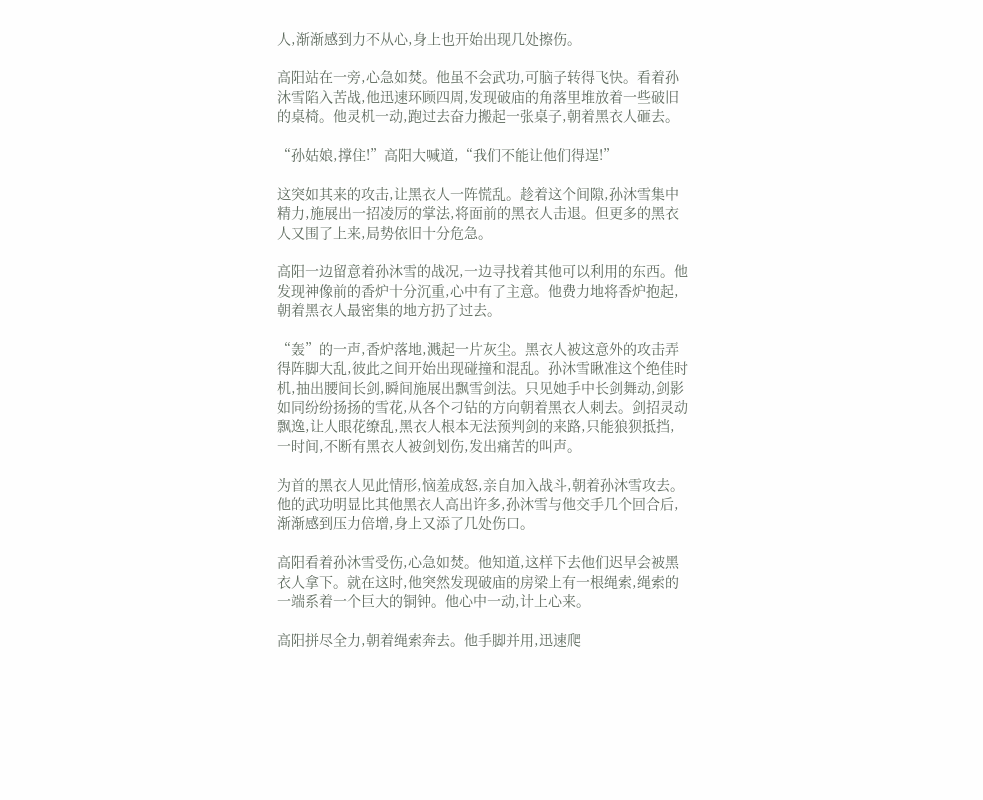人,渐渐感到力不从心,身上也开始出现几处擦伤。

高阳站在一旁,心急如焚。他虽不会武功,可脑子转得飞快。看着孙沐雪陷入苦战,他迅速环顾四周,发现破庙的角落里堆放着一些破旧的桌椅。他灵机一动,跑过去奋力搬起一张桌子,朝着黑衣人砸去。

“孙姑娘,撑住!”高阳大喊道,“我们不能让他们得逞!”

这突如其来的攻击,让黑衣人一阵慌乱。趁着这个间隙,孙沐雪集中精力,施展出一招凌厉的掌法,将面前的黑衣人击退。但更多的黑衣人又围了上来,局势依旧十分危急。

高阳一边留意着孙沐雪的战况,一边寻找着其他可以利用的东西。他发现神像前的香炉十分沉重,心中有了主意。他费力地将香炉抱起,朝着黑衣人最密集的地方扔了过去。

“轰”的一声,香炉落地,溅起一片灰尘。黑衣人被这意外的攻击弄得阵脚大乱,彼此之间开始出现碰撞和混乱。孙沐雪瞅准这个绝佳时机,抽出腰间长剑,瞬间施展出飘雪剑法。只见她手中长剑舞动,剑影如同纷纷扬扬的雪花,从各个刁钻的方向朝着黑衣人刺去。剑招灵动飘逸,让人眼花缭乱,黑衣人根本无法预判剑的来路,只能狼狈抵挡,一时间,不断有黑衣人被剑划伤,发出痛苦的叫声。

为首的黑衣人见此情形,恼羞成怒,亲自加入战斗,朝着孙沐雪攻去。他的武功明显比其他黑衣人高出许多,孙沐雪与他交手几个回合后,渐渐感到压力倍增,身上又添了几处伤口。

高阳看着孙沐雪受伤,心急如焚。他知道,这样下去他们迟早会被黑衣人拿下。就在这时,他突然发现破庙的房梁上有一根绳索,绳索的一端系着一个巨大的铜钟。他心中一动,计上心来。

高阳拼尽全力,朝着绳索奔去。他手脚并用,迅速爬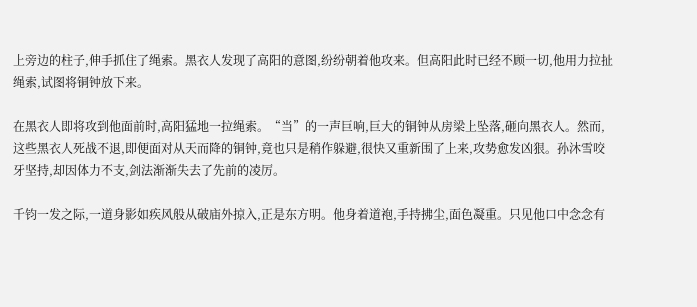上旁边的柱子,伸手抓住了绳索。黑衣人发现了高阳的意图,纷纷朝着他攻来。但高阳此时已经不顾一切,他用力拉扯绳索,试图将铜钟放下来。

在黑衣人即将攻到他面前时,高阳猛地一拉绳索。“当”的一声巨响,巨大的铜钟从房梁上坠落,砸向黑衣人。然而,这些黑衣人死战不退,即便面对从天而降的铜钟,竟也只是稍作躲避,很快又重新围了上来,攻势愈发凶狠。孙沐雪咬牙坚持,却因体力不支,剑法渐渐失去了先前的凌厉。

千钧一发之际,一道身影如疾风般从破庙外掠入,正是东方明。他身着道袍,手持拂尘,面色凝重。只见他口中念念有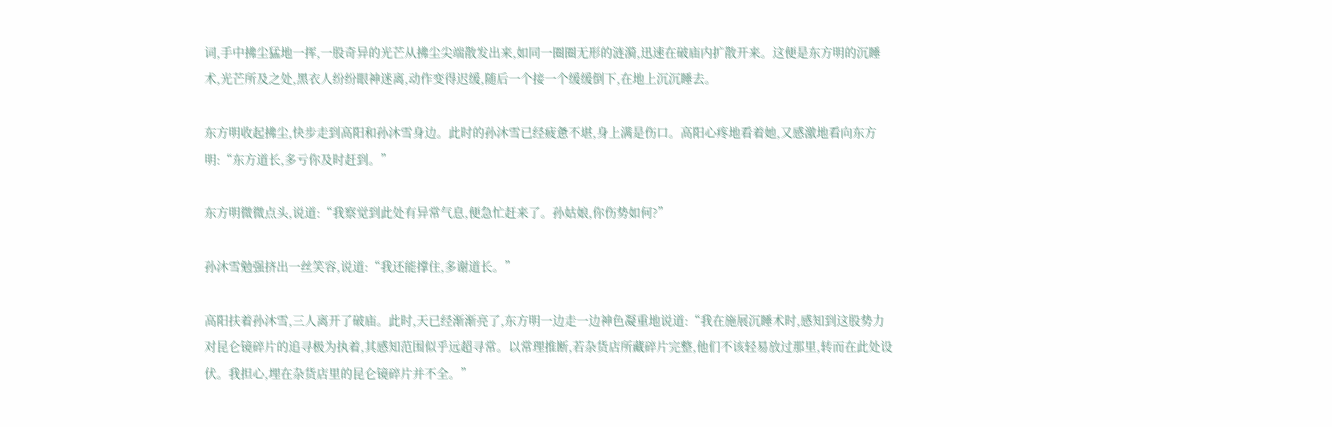词,手中拂尘猛地一挥,一股奇异的光芒从拂尘尖端散发出来,如同一圈圈无形的涟漪,迅速在破庙内扩散开来。这便是东方明的沉睡术,光芒所及之处,黑衣人纷纷眼神迷离,动作变得迟缓,随后一个接一个缓缓倒下,在地上沉沉睡去。

东方明收起拂尘,快步走到高阳和孙沐雪身边。此时的孙沐雪已经疲惫不堪,身上满是伤口。高阳心疼地看着她,又感激地看向东方明:“东方道长,多亏你及时赶到。”

东方明微微点头,说道:“我察觉到此处有异常气息,便急忙赶来了。孙姑娘,你伤势如何?”

孙沐雪勉强挤出一丝笑容,说道:“我还能撑住,多谢道长。”

高阳扶着孙沐雪,三人离开了破庙。此时,天已经渐渐亮了,东方明一边走一边神色凝重地说道:“我在施展沉睡术时,感知到这股势力对昆仑镜碎片的追寻极为执着,其感知范围似乎远超寻常。以常理推断,若杂货店所藏碎片完整,他们不该轻易放过那里,转而在此处设伏。我担心,埋在杂货店里的昆仑镜碎片并不全。”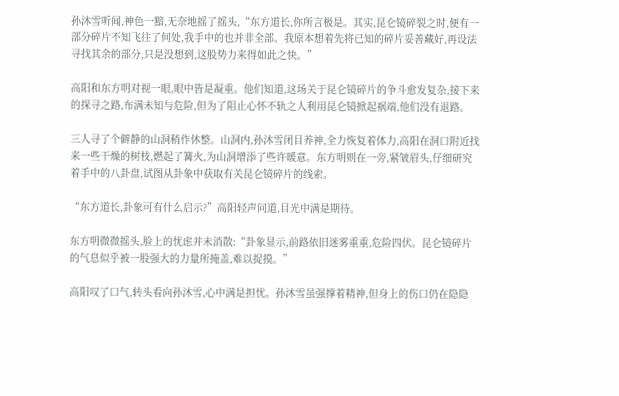孙沐雪听闻,神色一黯,无奈地摇了摇头,“东方道长,你所言极是。其实,昆仑镜碎裂之时,便有一部分碎片不知飞往了何处,我手中的也并非全部。我原本想着先将已知的碎片妥善藏好,再设法寻找其余的部分,只是没想到,这股势力来得如此之快。”

高阳和东方明对视一眼,眼中皆是凝重。他们知道,这场关于昆仑镜碎片的争斗愈发复杂,接下来的探寻之路,布满未知与危险,但为了阻止心怀不轨之人利用昆仑镜掀起祸端,他们没有退路。

三人寻了个僻静的山洞稍作休整。山洞内,孙沐雪闭目养神,全力恢复着体力,高阳在洞口附近找来一些干燥的树枝,燃起了篝火,为山洞增添了些许暖意。东方明则在一旁,紧皱眉头,仔细研究着手中的八卦盘,试图从卦象中获取有关昆仑镜碎片的线索。

“东方道长,卦象可有什么启示?”高阳轻声问道,目光中满是期待。

东方明微微摇头,脸上的忧虑并未消散:“卦象显示,前路依旧迷雾重重,危险四伏。昆仑镜碎片的气息似乎被一股强大的力量所掩盖,难以捉摸。”

高阳叹了口气,转头看向孙沐雪,心中满是担忧。孙沐雪虽强撑着精神,但身上的伤口仍在隐隐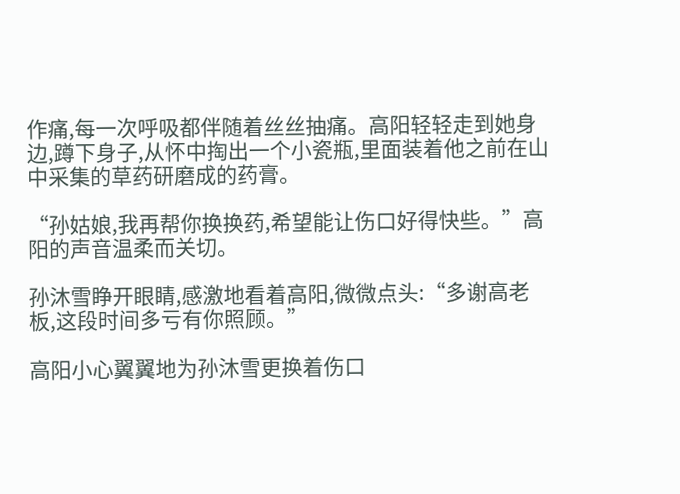作痛,每一次呼吸都伴随着丝丝抽痛。高阳轻轻走到她身边,蹲下身子,从怀中掏出一个小瓷瓶,里面装着他之前在山中采集的草药研磨成的药膏。

“孙姑娘,我再帮你换换药,希望能让伤口好得快些。”高阳的声音温柔而关切。

孙沐雪睁开眼睛,感激地看着高阳,微微点头:“多谢高老板,这段时间多亏有你照顾。”

高阳小心翼翼地为孙沐雪更换着伤口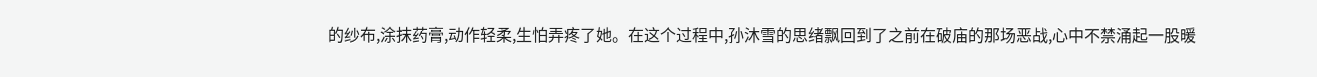的纱布,涂抹药膏,动作轻柔,生怕弄疼了她。在这个过程中,孙沐雪的思绪飘回到了之前在破庙的那场恶战,心中不禁涌起一股暖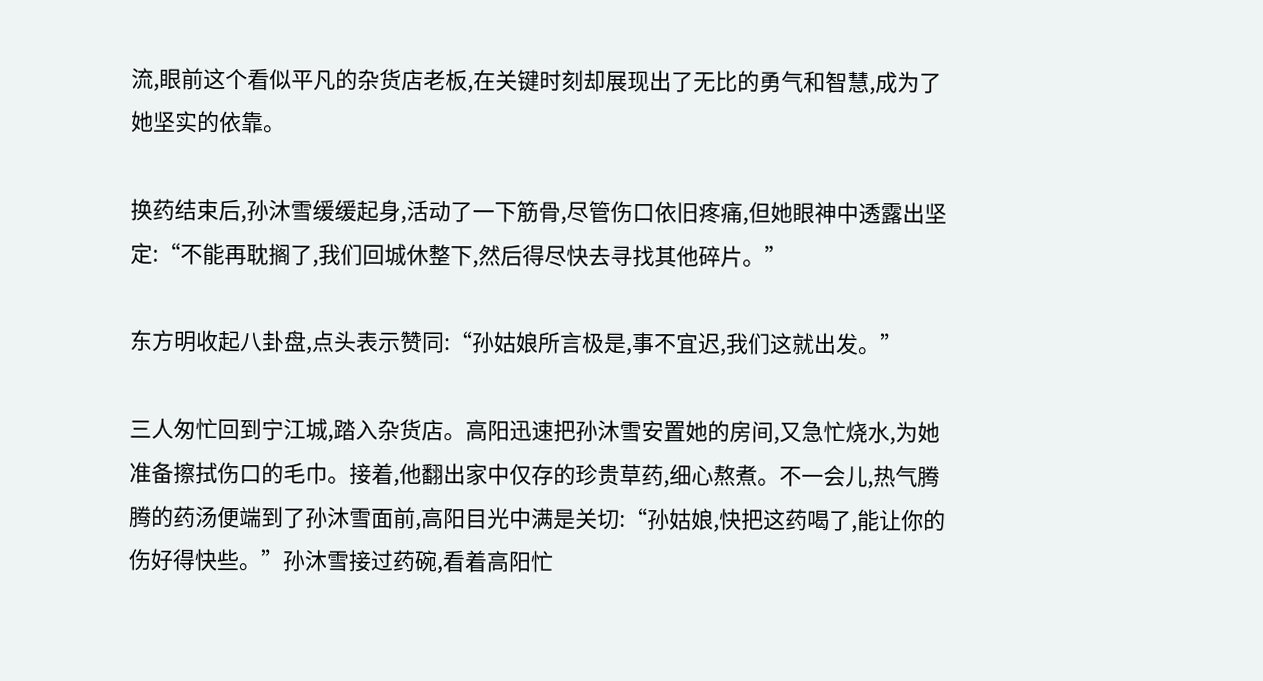流,眼前这个看似平凡的杂货店老板,在关键时刻却展现出了无比的勇气和智慧,成为了她坚实的依靠。

换药结束后,孙沐雪缓缓起身,活动了一下筋骨,尽管伤口依旧疼痛,但她眼神中透露出坚定:“不能再耽搁了,我们回城休整下,然后得尽快去寻找其他碎片。”

东方明收起八卦盘,点头表示赞同:“孙姑娘所言极是,事不宜迟,我们这就出发。”

三人匆忙回到宁江城,踏入杂货店。高阳迅速把孙沐雪安置她的房间,又急忙烧水,为她准备擦拭伤口的毛巾。接着,他翻出家中仅存的珍贵草药,细心熬煮。不一会儿,热气腾腾的药汤便端到了孙沐雪面前,高阳目光中满是关切:“孙姑娘,快把这药喝了,能让你的伤好得快些。”孙沐雪接过药碗,看着高阳忙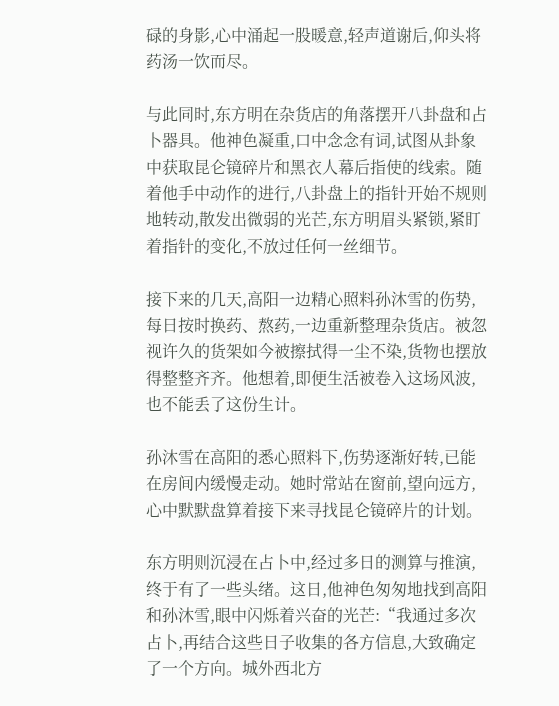碌的身影,心中涌起一股暖意,轻声道谢后,仰头将药汤一饮而尽。

与此同时,东方明在杂货店的角落摆开八卦盘和占卜器具。他神色凝重,口中念念有词,试图从卦象中获取昆仑镜碎片和黑衣人幕后指使的线索。随着他手中动作的进行,八卦盘上的指针开始不规则地转动,散发出微弱的光芒,东方明眉头紧锁,紧盯着指针的变化,不放过任何一丝细节。

接下来的几天,高阳一边精心照料孙沐雪的伤势,每日按时换药、熬药,一边重新整理杂货店。被忽视许久的货架如今被擦拭得一尘不染,货物也摆放得整整齐齐。他想着,即便生活被卷入这场风波,也不能丢了这份生计。

孙沐雪在高阳的悉心照料下,伤势逐渐好转,已能在房间内缓慢走动。她时常站在窗前,望向远方,心中默默盘算着接下来寻找昆仑镜碎片的计划。

东方明则沉浸在占卜中,经过多日的测算与推演,终于有了一些头绪。这日,他神色匆匆地找到高阳和孙沐雪,眼中闪烁着兴奋的光芒:“我通过多次占卜,再结合这些日子收集的各方信息,大致确定了一个方向。城外西北方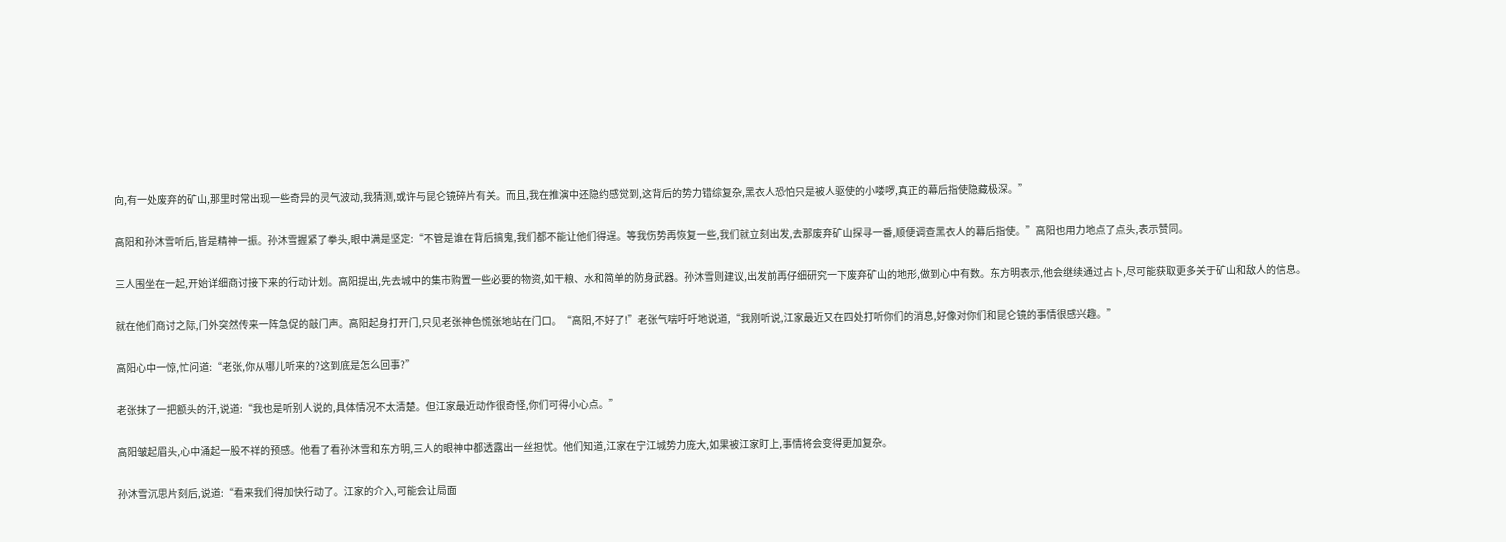向,有一处废弃的矿山,那里时常出现一些奇异的灵气波动,我猜测,或许与昆仑镜碎片有关。而且,我在推演中还隐约感觉到,这背后的势力错综复杂,黑衣人恐怕只是被人驱使的小喽啰,真正的幕后指使隐藏极深。”

高阳和孙沐雪听后,皆是精神一振。孙沐雪握紧了拳头,眼中满是坚定:“不管是谁在背后搞鬼,我们都不能让他们得逞。等我伤势再恢复一些,我们就立刻出发,去那废弃矿山探寻一番,顺便调查黑衣人的幕后指使。”高阳也用力地点了点头,表示赞同。

三人围坐在一起,开始详细商讨接下来的行动计划。高阳提出,先去城中的集市购置一些必要的物资,如干粮、水和简单的防身武器。孙沐雪则建议,出发前再仔细研究一下废弃矿山的地形,做到心中有数。东方明表示,他会继续通过占卜,尽可能获取更多关于矿山和敌人的信息。

就在他们商讨之际,门外突然传来一阵急促的敲门声。高阳起身打开门,只见老张神色慌张地站在门口。“高阳,不好了!”老张气喘吁吁地说道,“我刚听说,江家最近又在四处打听你们的消息,好像对你们和昆仑镜的事情很感兴趣。”

高阳心中一惊,忙问道:“老张,你从哪儿听来的?这到底是怎么回事?”

老张抹了一把额头的汗,说道:“我也是听别人说的,具体情况不太清楚。但江家最近动作很奇怪,你们可得小心点。”

高阳皱起眉头,心中涌起一股不祥的预感。他看了看孙沐雪和东方明,三人的眼神中都透露出一丝担忧。他们知道,江家在宁江城势力庞大,如果被江家盯上,事情将会变得更加复杂。

孙沐雪沉思片刻后,说道:“看来我们得加快行动了。江家的介入,可能会让局面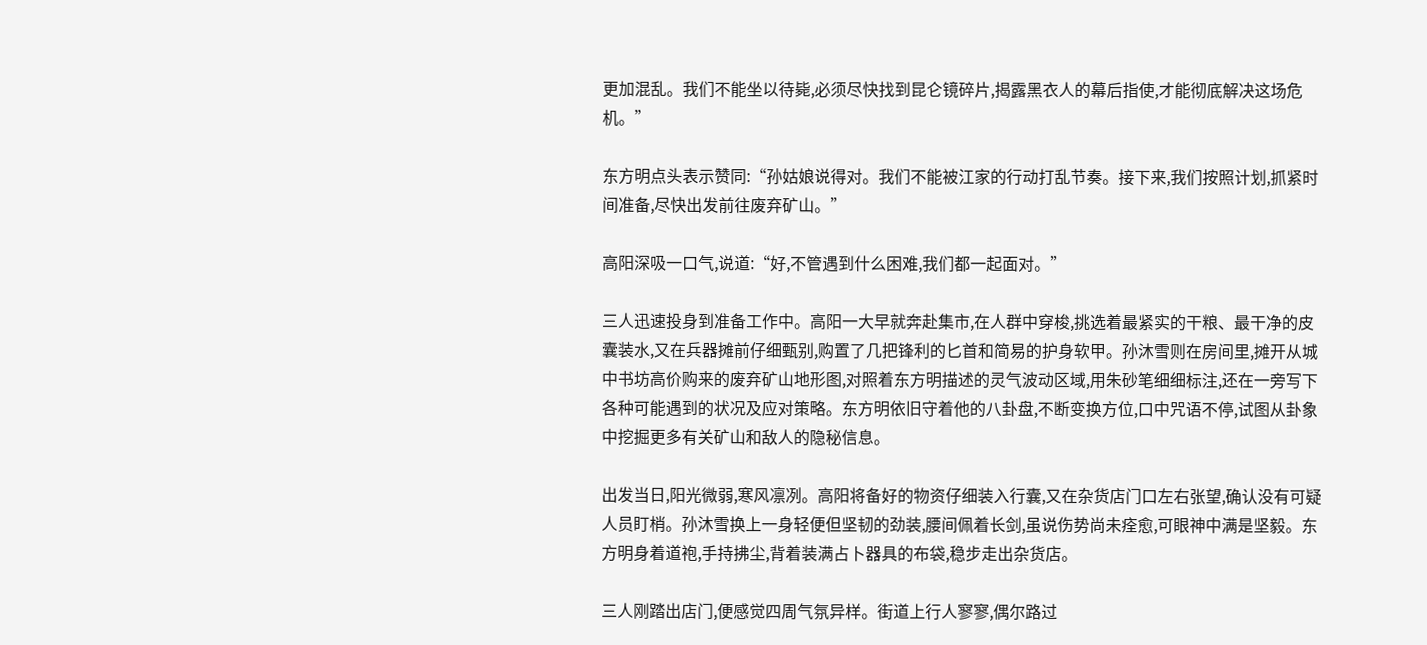更加混乱。我们不能坐以待毙,必须尽快找到昆仑镜碎片,揭露黑衣人的幕后指使,才能彻底解决这场危机。”

东方明点头表示赞同:“孙姑娘说得对。我们不能被江家的行动打乱节奏。接下来,我们按照计划,抓紧时间准备,尽快出发前往废弃矿山。”

高阳深吸一口气,说道:“好,不管遇到什么困难,我们都一起面对。”

三人迅速投身到准备工作中。高阳一大早就奔赴集市,在人群中穿梭,挑选着最紧实的干粮、最干净的皮囊装水,又在兵器摊前仔细甄别,购置了几把锋利的匕首和简易的护身软甲。孙沐雪则在房间里,摊开从城中书坊高价购来的废弃矿山地形图,对照着东方明描述的灵气波动区域,用朱砂笔细细标注,还在一旁写下各种可能遇到的状况及应对策略。东方明依旧守着他的八卦盘,不断变换方位,口中咒语不停,试图从卦象中挖掘更多有关矿山和敌人的隐秘信息。

出发当日,阳光微弱,寒风凛冽。高阳将备好的物资仔细装入行囊,又在杂货店门口左右张望,确认没有可疑人员盯梢。孙沐雪换上一身轻便但坚韧的劲装,腰间佩着长剑,虽说伤势尚未痊愈,可眼神中满是坚毅。东方明身着道袍,手持拂尘,背着装满占卜器具的布袋,稳步走出杂货店。

三人刚踏出店门,便感觉四周气氛异样。街道上行人寥寥,偶尔路过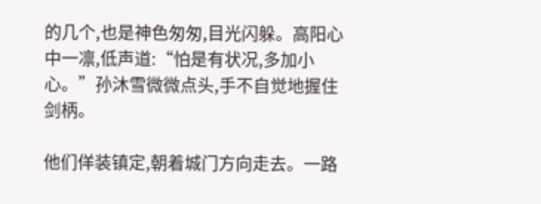的几个,也是神色匆匆,目光闪躲。高阳心中一凛,低声道:“怕是有状况,多加小心。”孙沐雪微微点头,手不自觉地握住剑柄。

他们佯装镇定,朝着城门方向走去。一路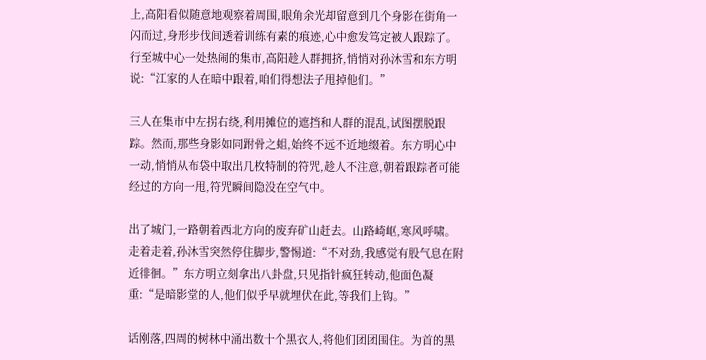上,高阳看似随意地观察着周围,眼角余光却留意到几个身影在街角一闪而过,身形步伐间透着训练有素的痕迹,心中愈发笃定被人跟踪了。行至城中心一处热闹的集市,高阳趁人群拥挤,悄悄对孙沐雪和东方明说:“江家的人在暗中跟着,咱们得想法子甩掉他们。”

三人在集市中左拐右绕,利用摊位的遮挡和人群的混乱,试图摆脱跟踪。然而,那些身影如同跗骨之蛆,始终不远不近地缀着。东方明心中一动,悄悄从布袋中取出几枚特制的符咒,趁人不注意,朝着跟踪者可能经过的方向一甩,符咒瞬间隐没在空气中。

出了城门,一路朝着西北方向的废弃矿山赶去。山路崎岖,寒风呼啸。走着走着,孙沐雪突然停住脚步,警惕道:“不对劲,我感觉有股气息在附近徘徊。”东方明立刻拿出八卦盘,只见指针疯狂转动,他面色凝重:“是暗影堂的人,他们似乎早就埋伏在此,等我们上钩。”

话刚落,四周的树林中涌出数十个黑衣人,将他们团团围住。为首的黑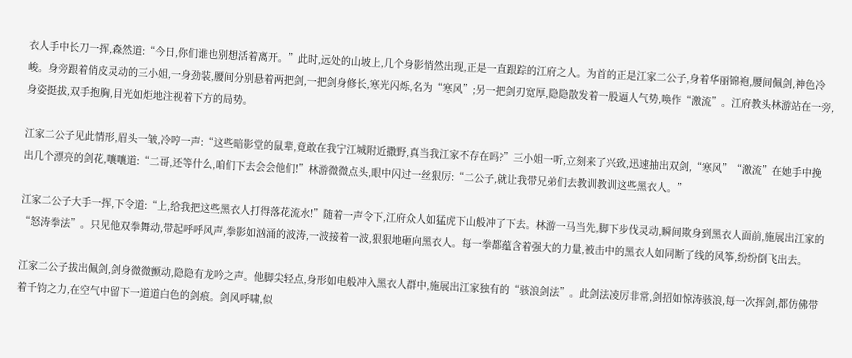衣人手中长刀一挥,森然道:“今日,你们谁也别想活着离开。”此时,远处的山坡上,几个身影悄然出现,正是一直跟踪的江府之人。为首的正是江家二公子,身着华丽锦袍,腰间佩剑,神色冷峻。身旁跟着俏皮灵动的三小姐,一身劲装,腰间分别悬着两把剑,一把剑身修长,寒光闪烁,名为“寒风”;另一把剑刃宽厚,隐隐散发着一股逼人气势,唤作“激流”。江府教头林游站在一旁,身姿挺拔,双手抱胸,目光如炬地注视着下方的局势。

江家二公子见此情形,眉头一皱,冷哼一声:“这些暗影堂的鼠辈,竟敢在我宁江城附近撒野,真当我江家不存在吗?”三小姐一听,立刻来了兴致,迅速抽出双剑,“寒风”“激流”在她手中挽出几个漂亮的剑花,嚷嚷道:“二哥,还等什么,咱们下去会会他们!”林游微微点头,眼中闪过一丝狠厉:“二公子,就让我带兄弟们去教训教训这些黑衣人。”

江家二公子大手一挥,下令道:“上,给我把这些黑衣人打得落花流水!”随着一声令下,江府众人如猛虎下山般冲了下去。林游一马当先,脚下步伐灵动,瞬间欺身到黑衣人面前,施展出江家的“怒涛拳法”。只见他双拳舞动,带起呼呼风声,拳影如汹涌的波涛,一波接着一波,狠狠地砸向黑衣人。每一拳都蕴含着强大的力量,被击中的黑衣人如同断了线的风筝,纷纷倒飞出去。

江家二公子拔出佩剑,剑身微微颤动,隐隐有龙吟之声。他脚尖轻点,身形如电般冲入黑衣人群中,施展出江家独有的“骇浪剑法”。此剑法凌厉非常,剑招如惊涛骇浪,每一次挥剑,都仿佛带着千钧之力,在空气中留下一道道白色的剑痕。剑风呼啸,似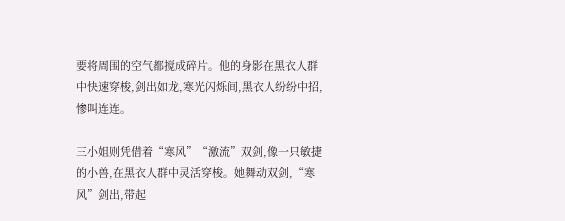要将周围的空气都搅成碎片。他的身影在黑衣人群中快速穿梭,剑出如龙,寒光闪烁间,黑衣人纷纷中招,惨叫连连。

三小姐则凭借着“寒风”“激流”双剑,像一只敏捷的小兽,在黑衣人群中灵活穿梭。她舞动双剑,“寒风”剑出,带起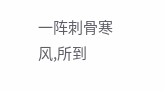一阵刺骨寒风,所到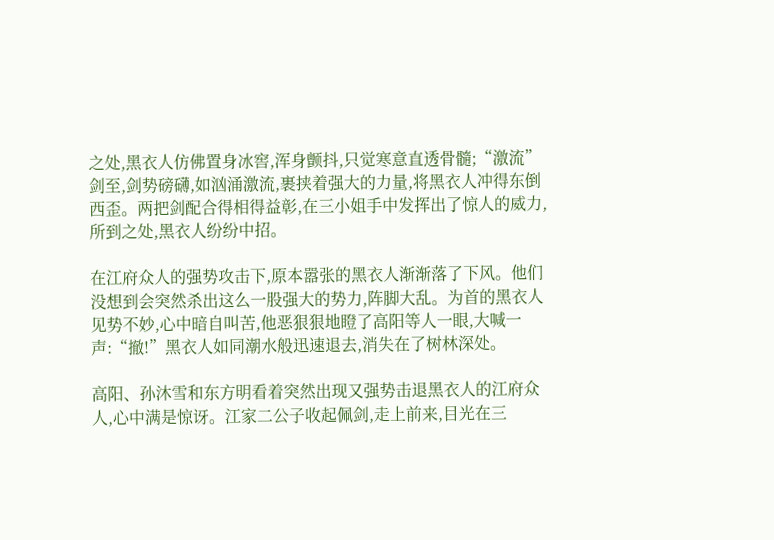之处,黑衣人仿佛置身冰窖,浑身颤抖,只觉寒意直透骨髓;“激流”剑至,剑势磅礴,如汹涌激流,裹挟着强大的力量,将黑衣人冲得东倒西歪。两把剑配合得相得益彰,在三小姐手中发挥出了惊人的威力,所到之处,黑衣人纷纷中招。

在江府众人的强势攻击下,原本嚣张的黑衣人渐渐落了下风。他们没想到会突然杀出这么一股强大的势力,阵脚大乱。为首的黑衣人见势不妙,心中暗自叫苦,他恶狠狠地瞪了高阳等人一眼,大喊一声:“撤!”黑衣人如同潮水般迅速退去,消失在了树林深处。

高阳、孙沐雪和东方明看着突然出现又强势击退黑衣人的江府众人,心中满是惊讶。江家二公子收起佩剑,走上前来,目光在三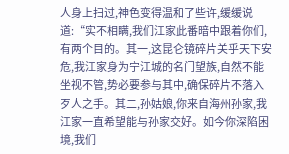人身上扫过,神色变得温和了些许,缓缓说道:“实不相瞒,我们江家此番暗中跟着你们,有两个目的。其一,这昆仑镜碎片关乎天下安危,我江家身为宁江城的名门望族,自然不能坐视不管,势必要参与其中,确保碎片不落入歹人之手。其二,孙姑娘,你来自海州孙家,我江家一直希望能与孙家交好。如今你深陷困境,我们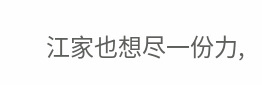江家也想尽一份力,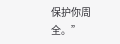保护你周全。”